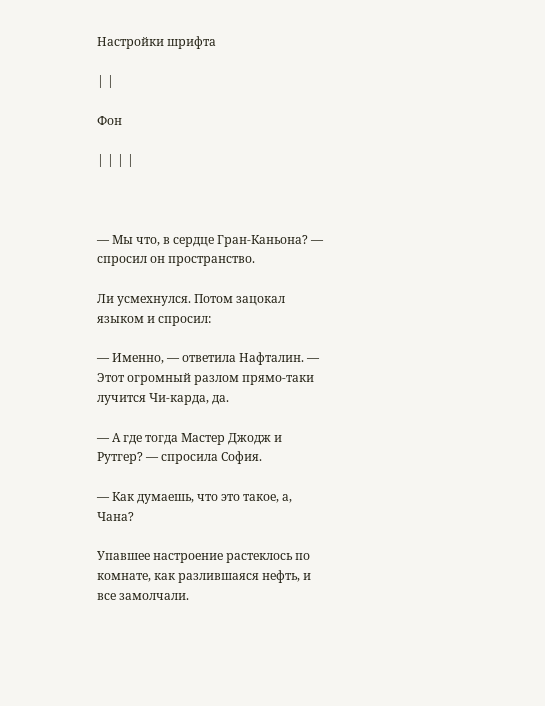Настройки шрифта

| |

Фон

| | | |



— Мы что, в сердце Гран-Каньона? — спросил он пространство.

Ли усмехнулся. Потом зацокал языком и спросил:

— Именно, — ответила Нафталин. — Этот огромный разлом прямо-таки лучится Чи-карда, да.

— А где тогда Мастер Джодж и Рутгер? — спросила София.

— Как думаешь, что это такое, а, Чана?

Упавшее настроение растеклось по комнате, как разлившаяся нефть, и все замолчали.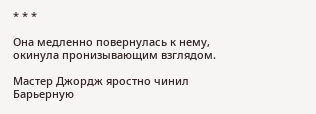* * *

Она медленно повернулась к нему, окинула пронизывающим взглядом.

Мастер Джордж яростно чинил Барьерную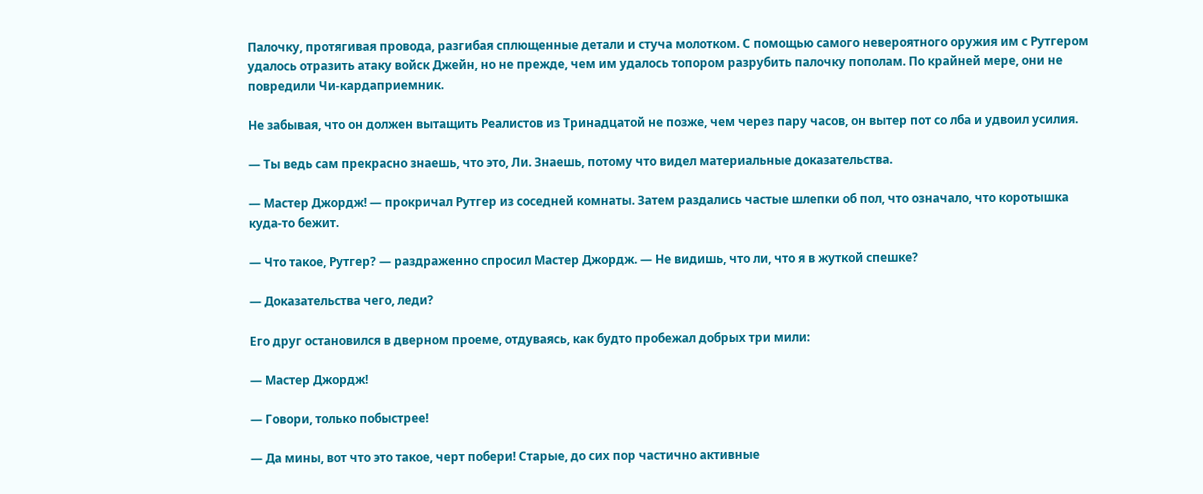Палочку, протягивая провода, разгибая сплющенные детали и стуча молотком. С помощью самого невероятного оружия им с Рутгером удалось отразить атаку войск Джейн, но не прежде, чем им удалось топором разрубить палочку пополам. По крайней мере, они не повредили Чи-кардаприемник.

Не забывая, что он должен вытащить Реалистов из Тринадцатой не позже, чем через пару часов, он вытер пот со лба и удвоил усилия.

— Ты ведь сам прекрасно знаешь, что это, Ли. Знаешь, потому что видел материальные доказательства.

— Мастер Джордж! — прокричал Рутгер из соседней комнаты. Затем раздались частые шлепки об пол, что означало, что коротышка куда-то бежит.

— Что такое, Рутгер? — раздраженно спросил Мастер Джордж. — Не видишь, что ли, что я в жуткой спешке?

— Доказательства чего, леди?

Его друг остановился в дверном проеме, отдуваясь, как будто пробежал добрых три мили:

— Мастер Джордж!

— Говори, только побыстрее!

— Да мины, вот что это такое, черт побери! Старые, до сих пор частично активные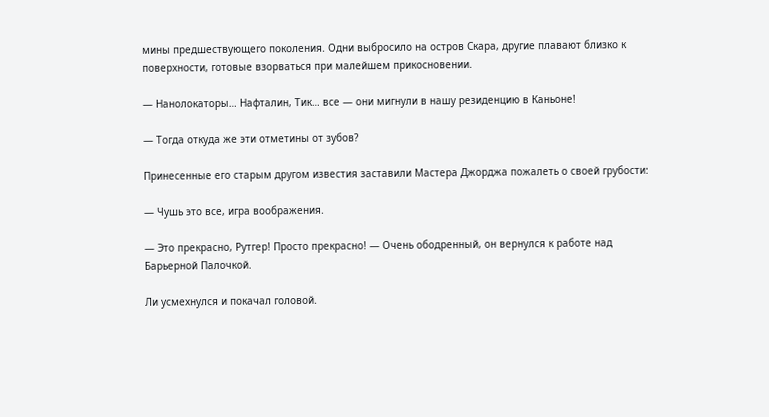мины предшествующего поколения. Одни выбросило на остров Скара, другие плавают близко к поверхности, готовые взорваться при малейшем прикосновении.

— Нанолокаторы… Нафталин, Тик… все — они мигнули в нашу резиденцию в Каньоне!

— Тогда откуда же эти отметины от зубов?

Принесенные его старым другом известия заставили Мастера Джорджа пожалеть о своей грубости:

— Чушь это все, игра воображения.

— Это прекрасно, Рутгер! Просто прекрасно! — Очень ободренный, он вернулся к работе над Барьерной Палочкой.

Ли усмехнулся и покачал головой.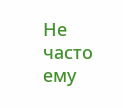Не часто ему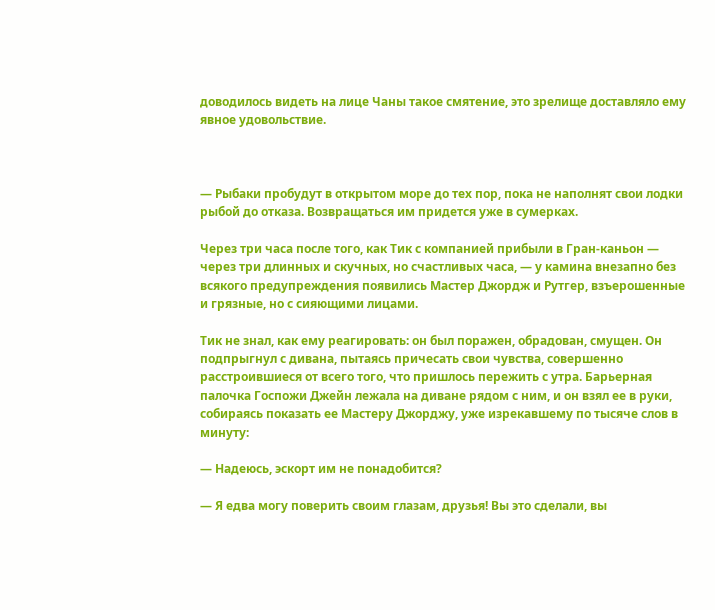доводилось видеть на лице Чаны такое смятение, это зрелище доставляло ему явное удовольствие.



— Рыбаки пробудут в открытом море до тех пор, пока не наполнят свои лодки рыбой до отказа. Возвращаться им придется уже в сумерках.

Через три часа после того, как Тик с компанией прибыли в Гран-каньон — через три длинных и скучных, но счастливых часа, — у камина внезапно без всякого предупреждения появились Мастер Джордж и Рутгер, взъерошенные и грязные, но с сияющими лицами.

Тик не знал, как ему реагировать: он был поражен, обрадован, смущен. Он подпрыгнул с дивана, пытаясь причесать свои чувства, совершенно расстроившиеся от всего того, что пришлось пережить с утра. Барьерная палочка Госпожи Джейн лежала на диване рядом с ним, и он взял ее в руки, собираясь показать ее Мастеру Джорджу, уже изрекавшему по тысяче слов в минуту:

— Надеюсь, эскорт им не понадобится?

— Я едва могу поверить своим глазам, друзья! Вы это сделали, вы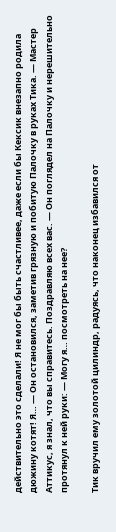действительно это сделали! Я не мог бы быть счастливее, даже если бы Кексик внезапно родила дюжину котят! Я… — Он остановился, заметив грязную и побитую Палочку в руках Тика. — Мастер Аттикус, я знал, что вы справитесь. Поздравляю всех вас. — Он поглядел на Палочку и нерешительно протянул к ней руки: — Могу я… посмотреть на нее?

Тик вручил ему золотой цилиндр, радуясь, что наконец избавился от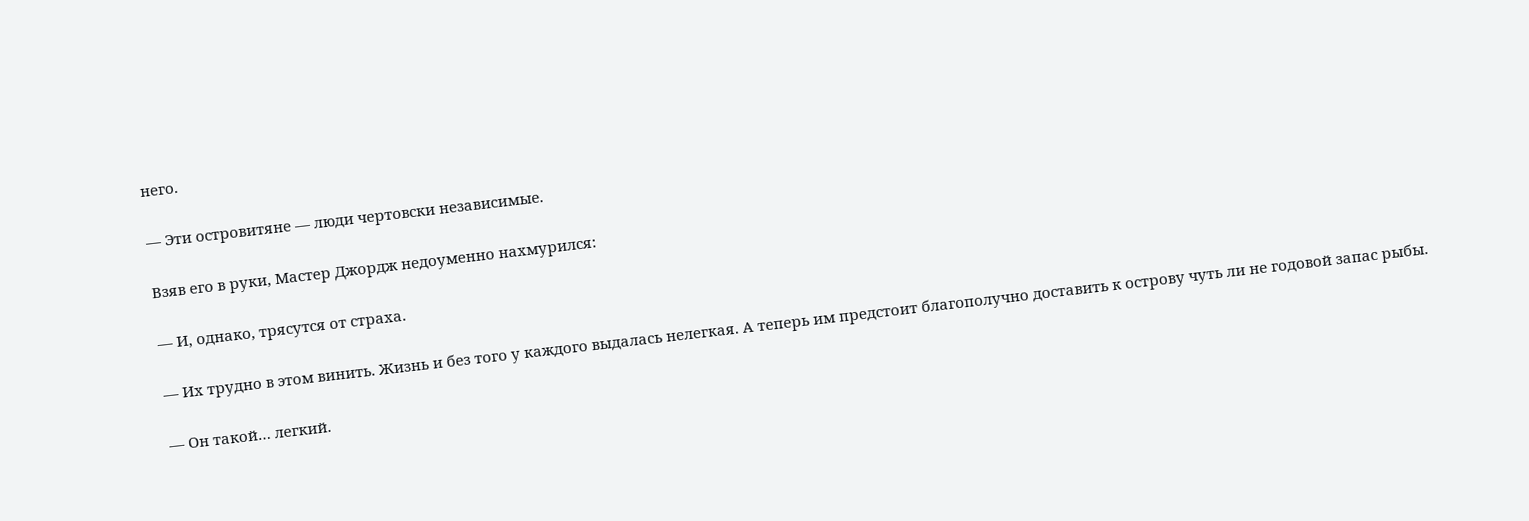него.

— Эти островитяне — люди чертовски независимые.

Взяв его в руки, Мастер Джордж недоуменно нахмурился:

— И, однако, трясутся от страха.

— Их трудно в этом винить. Жизнь и без того у каждого выдалась нелегкая. А теперь им предстоит благополучно доставить к острову чуть ли не годовой запас рыбы.

— Он такой… легкий.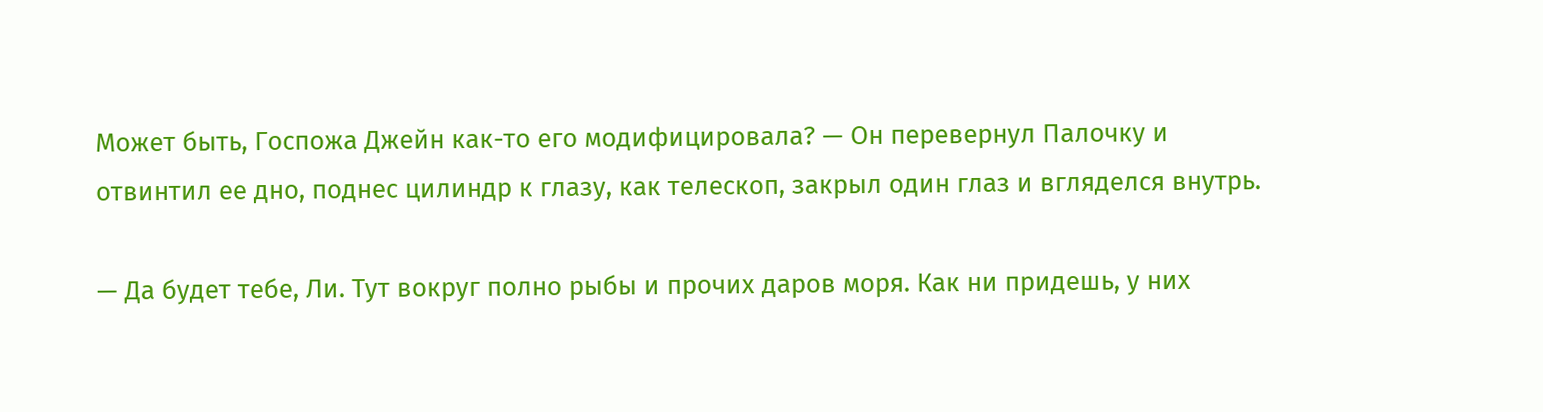Может быть, Госпожа Джейн как-то его модифицировала? — Он перевернул Палочку и отвинтил ее дно, поднес цилиндр к глазу, как телескоп, закрыл один глаз и вгляделся внутрь.

— Да будет тебе, Ли. Тут вокруг полно рыбы и прочих даров моря. Как ни придешь, у них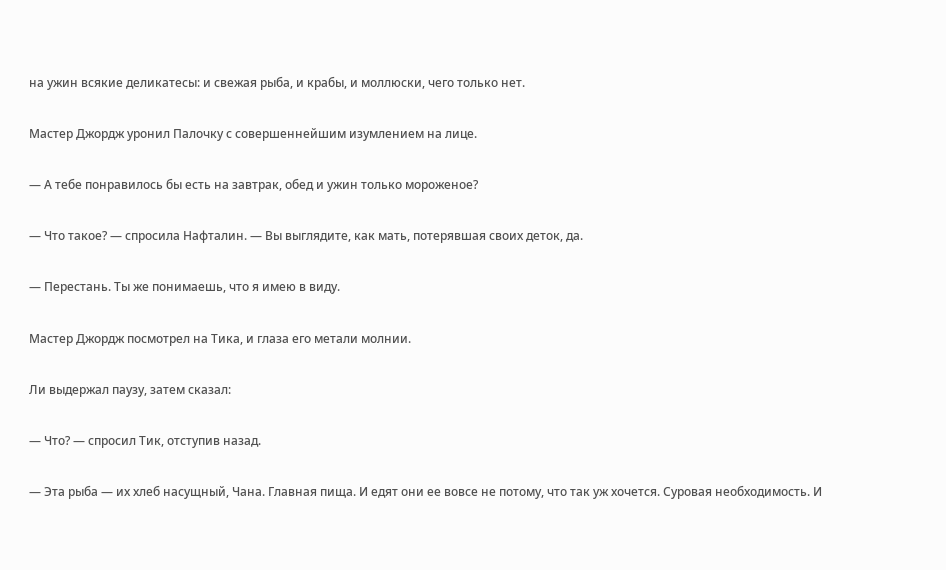на ужин всякие деликатесы: и свежая рыба, и крабы, и моллюски, чего только нет.

Мастер Джордж уронил Палочку с совершеннейшим изумлением на лице.

— А тебе понравилось бы есть на завтрак, обед и ужин только мороженое?

— Что такое? — спросила Нафталин. — Вы выглядите, как мать, потерявшая своих деток, да.

— Перестань. Ты же понимаешь, что я имею в виду.

Мастер Джордж посмотрел на Тика, и глаза его метали молнии.

Ли выдержал паузу, затем сказал:

— Что? — спросил Тик, отступив назад.

— Эта рыба — их хлеб насущный, Чана. Главная пища. И едят они ее вовсе не потому, что так уж хочется. Суровая необходимость. И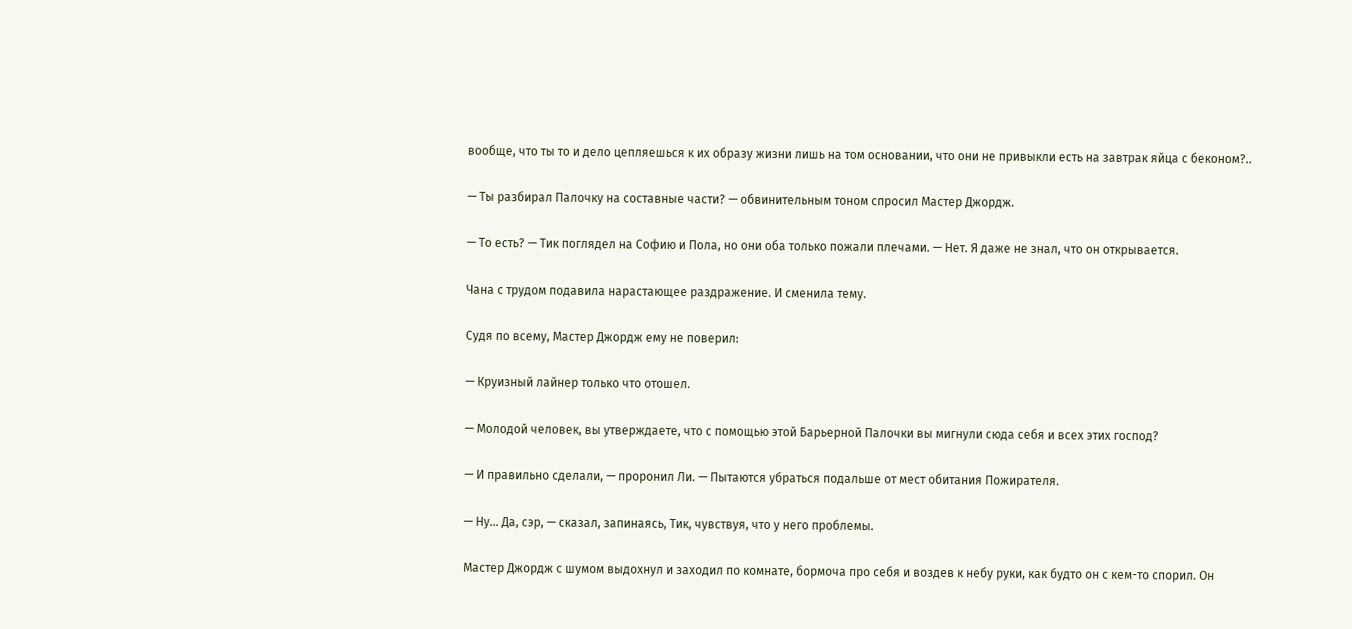вообще, что ты то и дело цепляешься к их образу жизни лишь на том основании, что они не привыкли есть на завтрак яйца с беконом?..

— Ты разбирал Палочку на составные части? — обвинительным тоном спросил Мастер Джордж.

— То есть? — Тик поглядел на Софию и Пола, но они оба только пожали плечами. — Нет. Я даже не знал, что он открывается.

Чана с трудом подавила нарастающее раздражение. И сменила тему.

Судя по всему, Мастер Джордж ему не поверил:

— Круизный лайнер только что отошел.

— Молодой человек, вы утверждаете, что с помощью этой Барьерной Палочки вы мигнули сюда себя и всех этих господ?

— И правильно сделали, — проронил Ли. — Пытаются убраться подальше от мест обитания Пожирателя.

— Ну… Да, сэр, — сказал, запинаясь, Тик, чувствуя, что у него проблемы.

Мастер Джордж с шумом выдохнул и заходил по комнате, бормоча про себя и воздев к небу руки, как будто он с кем-то спорил. Он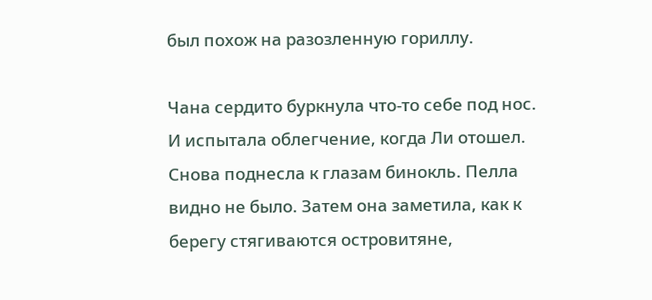был похож на разозленную гориллу.

Чана сердито буркнула что-то себе под нос. И испытала облегчение, когда Ли отошел. Снова поднесла к глазам бинокль. Пелла видно не было. Затем она заметила, как к берегу стягиваются островитяне,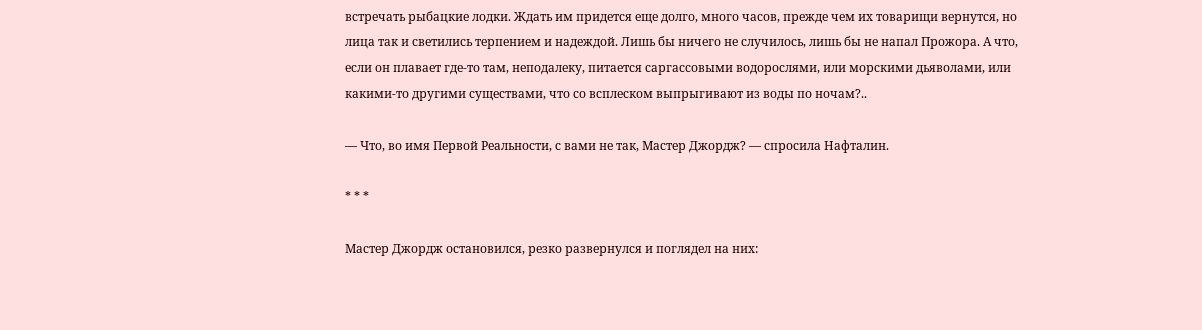встречать рыбацкие лодки. Ждать им придется еще долго, много часов, прежде чем их товарищи вернутся, но лица так и светились терпением и надеждой. Лишь бы ничего не случилось, лишь бы не напал Прожора. А что, если он плавает где-то там, неподалеку, питается саргассовыми водорослями, или морскими дьяволами, или какими-то другими существами, что со всплеском выпрыгивают из воды по ночам?..

— Что, во имя Первой Реальности, с вами не так, Мастер Джордж? — спросила Нафталин.

* * *

Мастер Джордж остановился, резко развернулся и поглядел на них: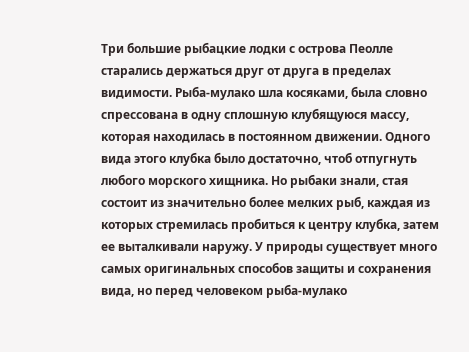Три большие рыбацкие лодки с острова Пеолле старались держаться друг от друга в пределах видимости. Рыба-мулако шла косяками, была словно спрессована в одну сплошную клубящуюся массу, которая находилась в постоянном движении. Одного вида этого клубка было достаточно, чтоб отпугнуть любого морского хищника. Но рыбаки знали, стая состоит из значительно более мелких рыб, каждая из которых стремилась пробиться к центру клубка, затем ее выталкивали наружу. У природы существует много самых оригинальных способов защиты и сохранения вида, но перед человеком рыба-мулако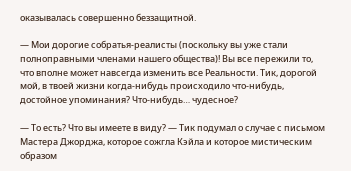оказывалась совершенно беззащитной.

— Мои дорогие собратья-реалисты (поскольку вы уже стали полноправными членами нашего общества)! Вы все пережили то, что вполне может навсегда изменить все Реальности. Тик, дорогой мой, в твоей жизни когда-нибудь происходило что-нибудь, достойное упоминания? Что-нибудь… чудесное?

— То есть? Что вы имеете в виду? — Тик подумал о случае с письмом Мастера Джорджа, которое сожгла Кэйла и которое мистическим образом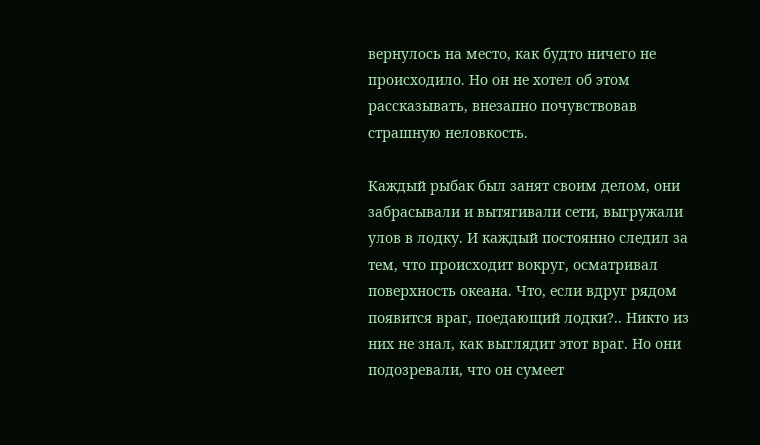вернулось на место, как будто ничего не происходило. Но он не хотел об этом рассказывать, внезапно почувствовав страшную неловкость.

Каждый рыбак был занят своим делом, они забрасывали и вытягивали сети, выгружали улов в лодку. И каждый постоянно следил за тем, что происходит вокруг, осматривал поверхность океана. Что, если вдруг рядом появится враг, поедающий лодки?.. Никто из них не знал, как выглядит этот враг. Но они подозревали, что он сумеет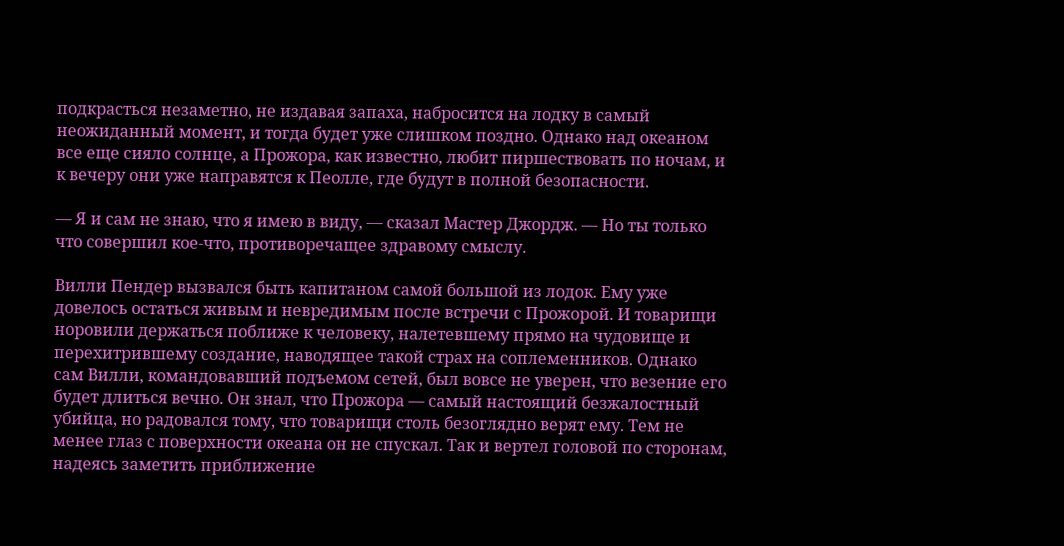подкрасться незаметно, не издавая запаха, набросится на лодку в самый неожиданный момент, и тогда будет уже слишком поздно. Однако над океаном все еще сияло солнце, а Прожора, как известно, любит пиршествовать по ночам, и к вечеру они уже направятся к Пеолле, где будут в полной безопасности.

— Я и сам не знаю, что я имею в виду, — сказал Мастер Джордж. — Но ты только что совершил кое-что, противоречащее здравому смыслу.

Вилли Пендер вызвался быть капитаном самой большой из лодок. Ему уже довелось остаться живым и невредимым после встречи с Прожорой. И товарищи норовили держаться поближе к человеку, налетевшему прямо на чудовище и перехитрившему создание, наводящее такой страх на соплеменников. Однако сам Вилли, командовавший подъемом сетей, был вовсе не уверен, что везение его будет длиться вечно. Он знал, что Прожора — самый настоящий безжалостный убийца, но радовался тому, что товарищи столь безоглядно верят ему. Тем не менее глаз с поверхности океана он не спускал. Так и вертел головой по сторонам, надеясь заметить приближение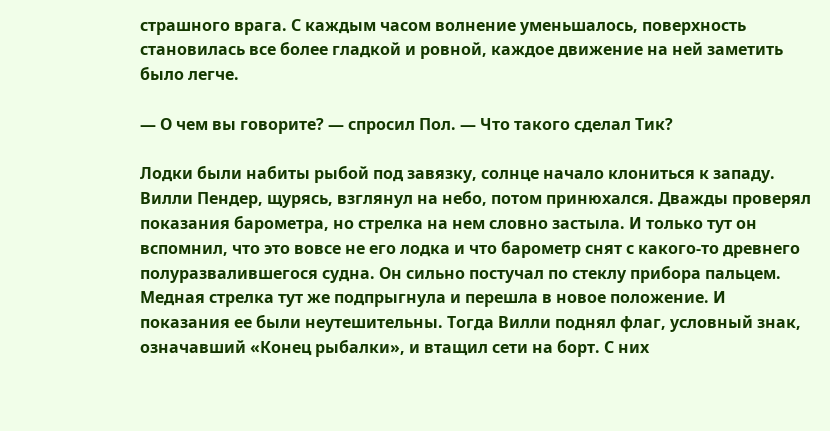страшного врага. С каждым часом волнение уменьшалось, поверхность становилась все более гладкой и ровной, каждое движение на ней заметить было легче.

— О чем вы говорите? — спросил Пол. — Что такого сделал Тик?

Лодки были набиты рыбой под завязку, солнце начало клониться к западу. Вилли Пендер, щурясь, взглянул на небо, потом принюхался. Дважды проверял показания барометра, но стрелка на нем словно застыла. И только тут он вспомнил, что это вовсе не его лодка и что барометр снят с какого-то древнего полуразвалившегося судна. Он сильно постучал по стеклу прибора пальцем. Медная стрелка тут же подпрыгнула и перешла в новое положение. И показания ее были неутешительны. Тогда Вилли поднял флаг, условный знак, означавший «Конец рыбалки», и втащил сети на борт. С них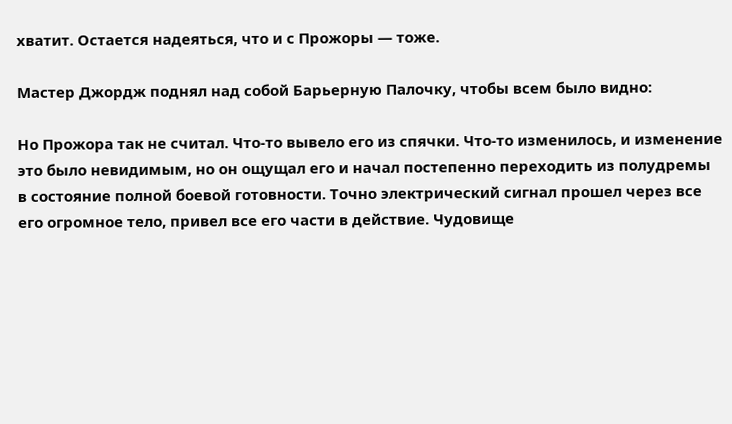хватит. Остается надеяться, что и с Прожоры — тоже.

Мастер Джордж поднял над собой Барьерную Палочку, чтобы всем было видно:

Но Прожора так не считал. Что-то вывело его из спячки. Что-то изменилось, и изменение это было невидимым, но он ощущал его и начал постепенно переходить из полудремы в состояние полной боевой готовности. Точно электрический сигнал прошел через все его огромное тело, привел все его части в действие. Чудовище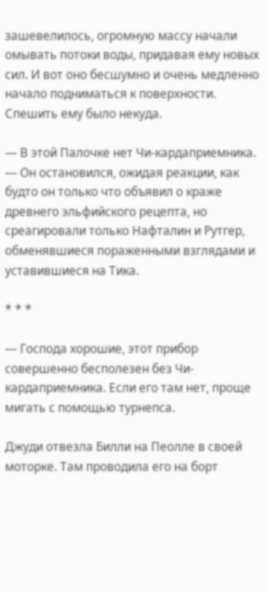зашевелилось, огромную массу начали омывать потоки воды, придавая ему новых сил. И вот оно бесшумно и очень медленно начало подниматься к поверхности. Спешить ему было некуда.

— В этой Палочке нет Чи-кардаприемника. — Он остановился, ожидая реакции, как будто он только что объявил о краже древнего эльфийского рецепта, но среагировали только Нафталин и Рутгер, обменявшиеся пораженными взглядами и уставившиеся на Тика.

* * *

— Господа хорошие, этот прибор совершенно бесполезен без Чи-кардаприемника. Если его там нет, проще мигать с помощью турнепса.

Джуди отвезла Билли на Пеолле в своей моторке. Там проводила его на борт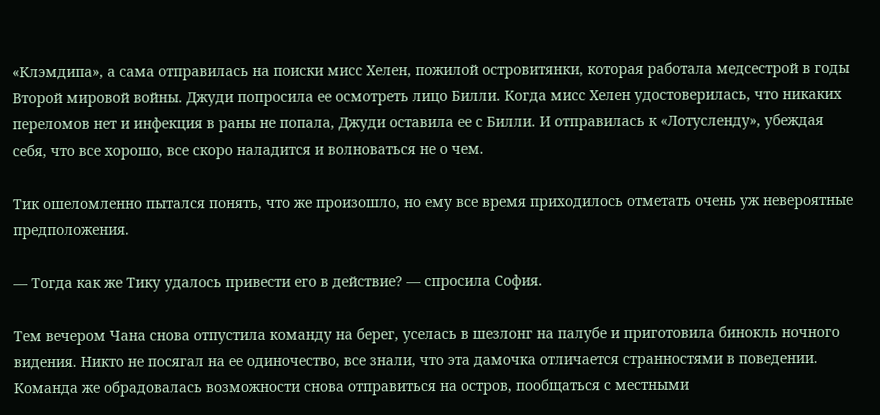«Клэмдипа», а сама отправилась на поиски мисс Хелен, пожилой островитянки, которая работала медсестрой в годы Второй мировой войны. Джуди попросила ее осмотреть лицо Билли. Когда мисс Хелен удостоверилась, что никаких переломов нет и инфекция в раны не попала, Джуди оставила ее с Билли. И отправилась к «Лотусленду», убеждая себя, что все хорошо, все скоро наладится и волноваться не о чем.

Тик ошеломленно пытался понять, что же произошло, но ему все время приходилось отметать очень уж невероятные предположения.

— Тогда как же Тику удалось привести его в действие? — спросила София.

Тем вечером Чана снова отпустила команду на берег, уселась в шезлонг на палубе и приготовила бинокль ночного видения. Никто не посягал на ее одиночество, все знали, что эта дамочка отличается странностями в поведении. Команда же обрадовалась возможности снова отправиться на остров, пообщаться с местными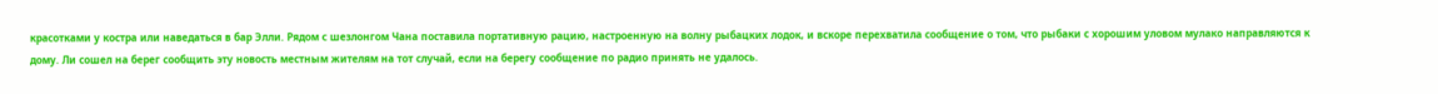красотками у костра или наведаться в бар Элли. Рядом с шезлонгом Чана поставила портативную рацию, настроенную на волну рыбацких лодок, и вскоре перехватила сообщение о том, что рыбаки с хорошим уловом мулако направляются к дому. Ли сошел на берег сообщить эту новость местным жителям на тот случай, если на берегу сообщение по радио принять не удалось.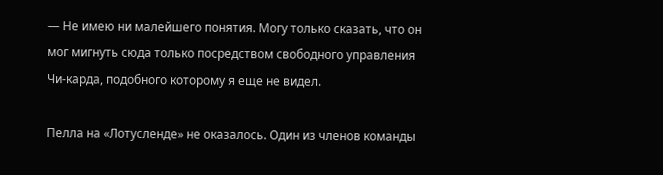— Не имею ни малейшего понятия. Могу только сказать, что он мог мигнуть сюда только посредством свободного управления Чи-карда, подобного которому я еще не видел.

Пелла на «Лотусленде» не оказалось. Один из членов команды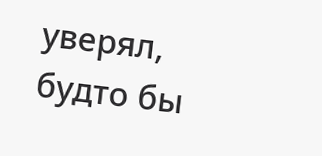уверял, будто бы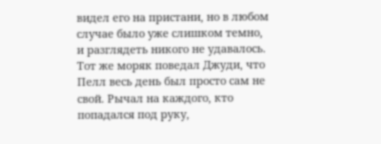видел его на пристани, но в любом случае было уже слишком темно, и разглядеть никого не удавалось. Тот же моряк поведал Джуди, что Пелл весь день был просто сам не свой. Рычал на каждого, кто попадался под руку,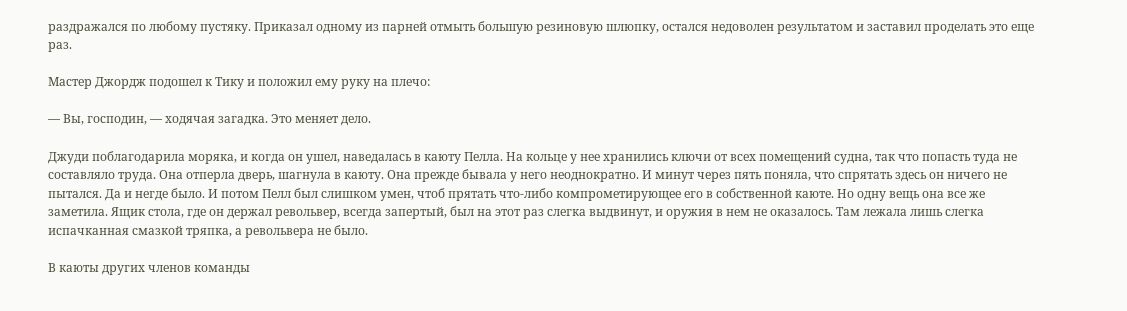раздражался по любому пустяку. Приказал одному из парней отмыть большую резиновую шлюпку, остался недоволен результатом и заставил проделать это еще раз.

Мастер Джордж подошел к Тику и положил ему руку на плечо:

— Вы, господин, — ходячая загадка. Это меняет дело.

Джуди поблагодарила моряка, и когда он ушел, наведалась в каюту Пелла. На кольце у нее хранились ключи от всех помещений судна, так что попасть туда не составляло труда. Она отперла дверь, шагнула в каюту. Она прежде бывала у него неоднократно. И минут через пять поняла, что спрятать здесь он ничего не пытался. Да и негде было. И потом Пелл был слишком умен, чтоб прятать что-либо компрометирующее его в собственной каюте. Но одну вещь она все же заметила. Ящик стола, где он держал револьвер, всегда запертый, был на этот раз слегка выдвинут, и оружия в нем не оказалось. Там лежала лишь слегка испачканная смазкой тряпка, а револьвера не было.

В каюты других членов команды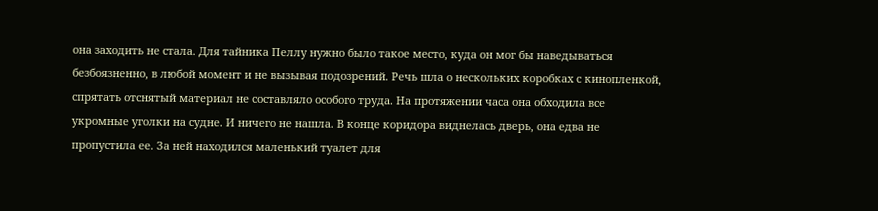она заходить не стала. Для тайника Пеллу нужно было такое место, куда он мог бы наведываться безбоязненно, в любой момент и не вызывая подозрений. Речь шла о нескольких коробках с кинопленкой, спрятать отснятый материал не составляло особого труда. На протяжении часа она обходила все укромные уголки на судне. И ничего не нашла. В конце коридора виднелась дверь, она едва не пропустила ее. За ней находился маленький туалет для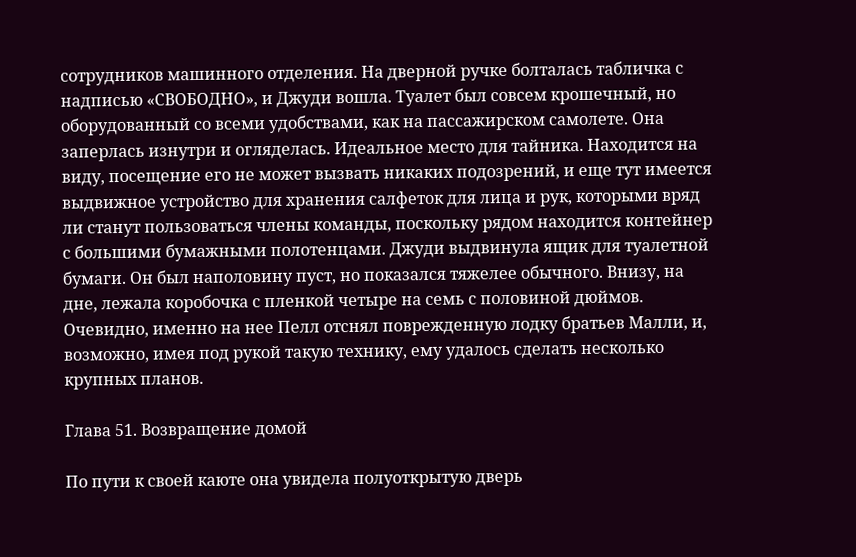сотрудников машинного отделения. На дверной ручке болталась табличка с надписью «СВОБОДНО», и Джуди вошла. Туалет был совсем крошечный, но оборудованный со всеми удобствами, как на пассажирском самолете. Она заперлась изнутри и огляделась. Идеальное место для тайника. Находится на виду, посещение его не может вызвать никаких подозрений, и еще тут имеется выдвижное устройство для хранения салфеток для лица и рук, которыми вряд ли станут пользоваться члены команды, поскольку рядом находится контейнер с большими бумажными полотенцами. Джуди выдвинула ящик для туалетной бумаги. Он был наполовину пуст, но показался тяжелее обычного. Внизу, на дне, лежала коробочка с пленкой четыре на семь с половиной дюймов. Очевидно, именно на нее Пелл отснял поврежденную лодку братьев Малли, и, возможно, имея под рукой такую технику, ему удалось сделать несколько крупных планов.

Глава 51. Возвращение домой

По пути к своей каюте она увидела полуоткрытую дверь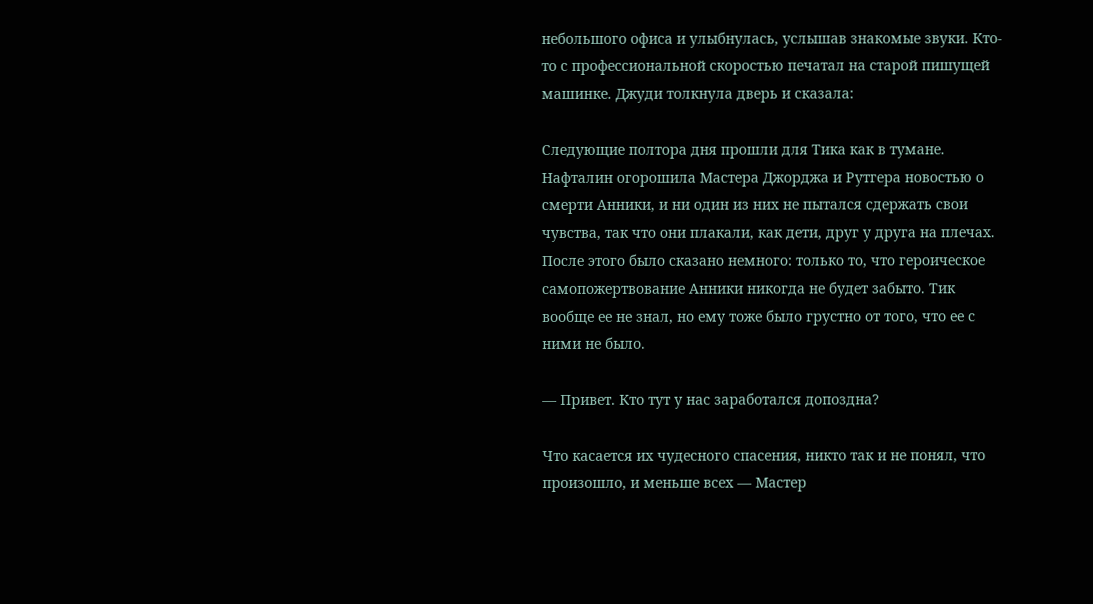небольшого офиса и улыбнулась, услышав знакомые звуки. Кто-то с профессиональной скоростью печатал на старой пишущей машинке. Джуди толкнула дверь и сказала:

Следующие полтора дня прошли для Тика как в тумане. Нафталин огорошила Мастера Джорджа и Рутгера новостью о смерти Анники, и ни один из них не пытался сдержать свои чувства, так что они плакали, как дети, друг у друга на плечах. После этого было сказано немного: только то, что героическое самопожертвование Анники никогда не будет забыто. Тик вообще ее не знал, но ему тоже было грустно от того, что ее с ними не было.

— Привет. Кто тут у нас заработался допоздна?

Что касается их чудесного спасения, никто так и не понял, что произошло, и меньше всех — Мастер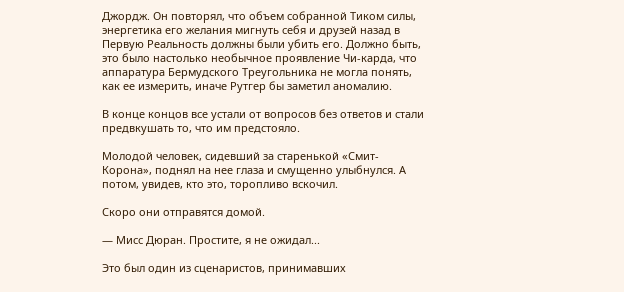Джордж. Он повторял, что объем собранной Тиком силы, энергетика его желания мигнуть себя и друзей назад в Первую Реальность должны были убить его. Должно быть, это было настолько необычное проявление Чи-карда, что аппаратура Бермудского Треугольника не могла понять, как ее измерить, иначе Рутгер бы заметил аномалию.

В конце концов все устали от вопросов без ответов и стали предвкушать то, что им предстояло.

Молодой человек, сидевший за старенькой «Смит-Корона», поднял на нее глаза и смущенно улыбнулся. А потом, увидев, кто это, торопливо вскочил.

Скоро они отправятся домой.

— Мисс Дюран. Простите, я не ожидал...

Это был один из сценаристов, принимавших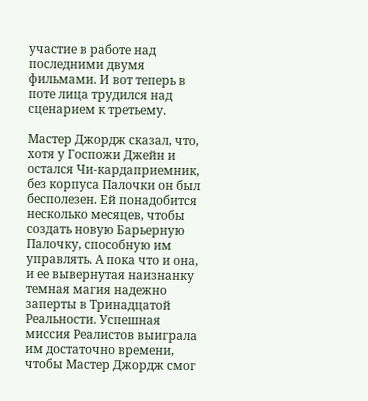участие в работе над последними двумя фильмами. И вот теперь в поте лица трудился над сценарием к третьему.

Мастер Джордж сказал, что, хотя у Госпожи Джейн и остался Чи-кардаприемник, без корпуса Палочки он был бесполезен. Ей понадобится несколько месяцев, чтобы создать новую Барьерную Палочку, способную им управлять. А пока что и она, и ее вывернутая наизнанку темная магия надежно заперты в Тринадцатой Реальности. Успешная миссия Реалистов выиграла им достаточно времени, чтобы Мастер Джордж смог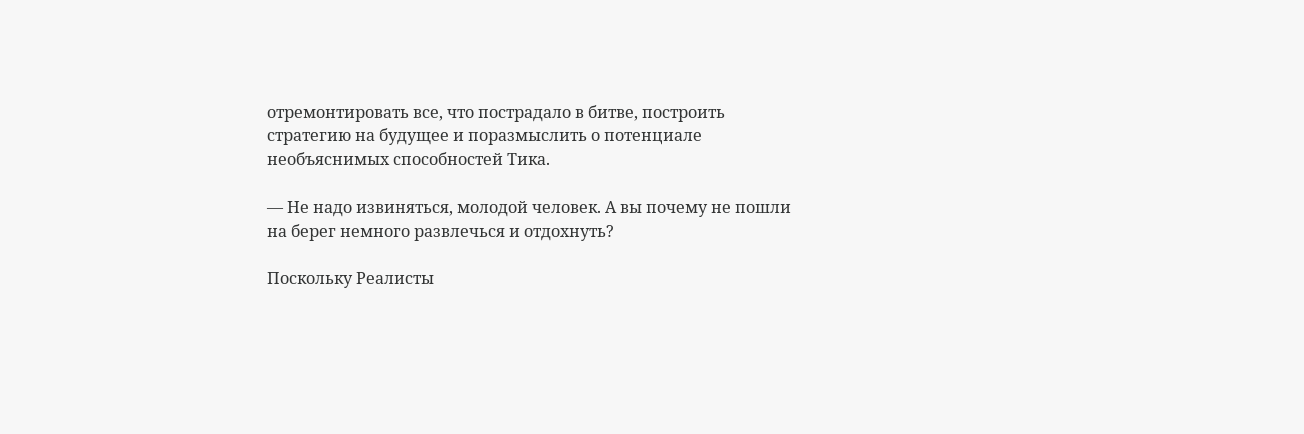отремонтировать все, что пострадало в битве, построить стратегию на будущее и поразмыслить о потенциале необъяснимых способностей Тика.

— Не надо извиняться, молодой человек. А вы почему не пошли на берег немного развлечься и отдохнуть?

Поскольку Реалисты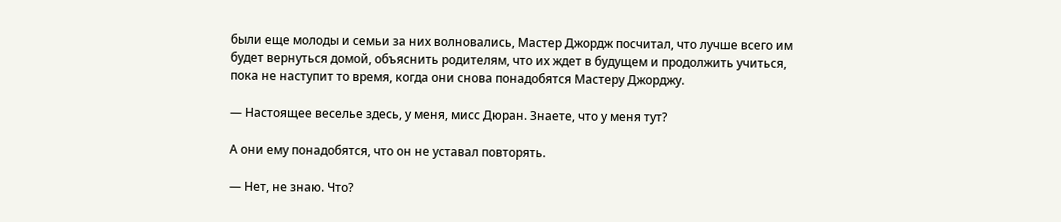были еще молоды и семьи за них волновались, Мастер Джордж посчитал, что лучше всего им будет вернуться домой, объяснить родителям, что их ждет в будущем и продолжить учиться, пока не наступит то время, когда они снова понадобятся Мастеру Джорджу.

— Настоящее веселье здесь, у меня, мисс Дюран. Знаете, что у меня тут?

А они ему понадобятся, что он не уставал повторять.

— Нет, не знаю. Что?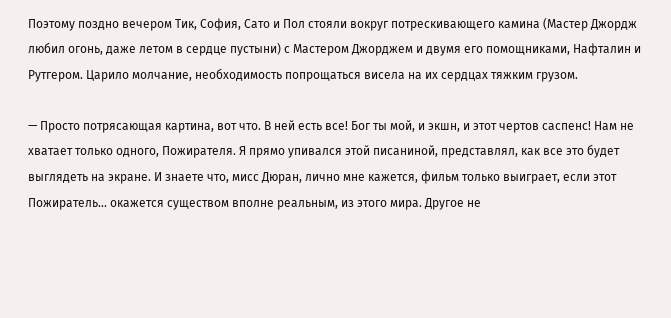Поэтому поздно вечером Тик, София, Сато и Пол стояли вокруг потрескивающего камина (Мастер Джордж любил огонь, даже летом в сердце пустыни) с Мастером Джорджем и двумя его помощниками, Нафталин и Рутгером. Царило молчание, необходимость попрощаться висела на их сердцах тяжким грузом.

— Просто потрясающая картина, вот что. В ней есть все! Бог ты мой, и экшн, и этот чертов саспенс! Нам не хватает только одного, Пожирателя. Я прямо упивался этой писаниной, представлял, как все это будет выглядеть на экране. И знаете что, мисс Дюран, лично мне кажется, фильм только выиграет, если этот Пожиратель... окажется существом вполне реальным, из этого мира. Другое не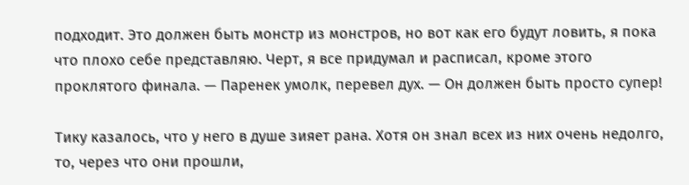подходит. Это должен быть монстр из монстров, но вот как его будут ловить, я пока что плохо себе представляю. Черт, я все придумал и расписал, кроме этого проклятого финала. — Паренек умолк, перевел дух. — Он должен быть просто супер!

Тику казалось, что у него в душе зияет рана. Хотя он знал всех из них очень недолго, то, через что они прошли,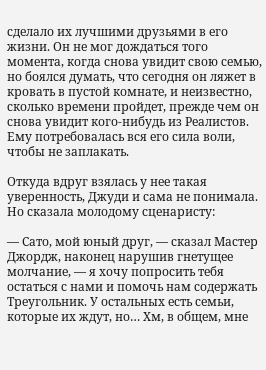сделало их лучшими друзьями в его жизни. Он не мог дождаться того момента, когда снова увидит свою семью, но боялся думать, что сегодня он ляжет в кровать в пустой комнате, и неизвестно, сколько времени пройдет, прежде чем он снова увидит кого-нибудь из Реалистов. Ему потребовалась вся его сила воли, чтобы не заплакать.

Откуда вдруг взялась у нее такая уверенность, Джуди и сама не понимала. Но сказала молодому сценаристу:

— Сато, мой юный друг, — сказал Мастер Джордж, наконец нарушив гнетущее молчание, — я хочу попросить тебя остаться с нами и помочь нам содержать Треугольник. У остальных есть семьи, которые их ждут, но… Хм, в общем, мне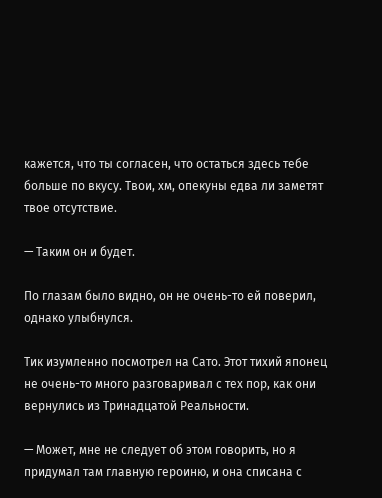кажется, что ты согласен, что остаться здесь тебе больше по вкусу. Твои, хм, опекуны едва ли заметят твое отсутствие.

— Таким он и будет.

По глазам было видно, он не очень-то ей поверил, однако улыбнулся.

Тик изумленно посмотрел на Сато. Этот тихий японец не очень-то много разговаривал с тех пор, как они вернулись из Тринадцатой Реальности.

— Может, мне не следует об этом говорить, но я придумал там главную героиню, и она списана с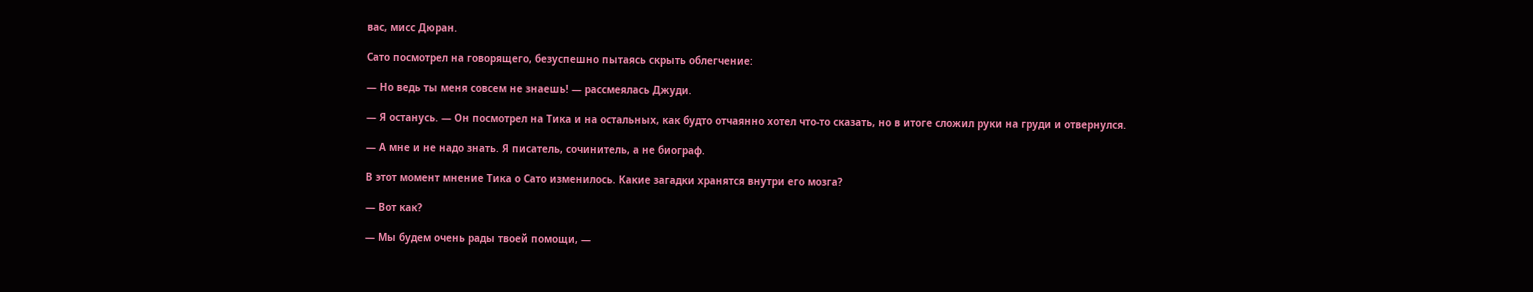вас, мисс Дюран.

Сато посмотрел на говорящего, безуспешно пытаясь скрыть облегчение:

— Но ведь ты меня совсем не знаешь! — рассмеялась Джуди.

— Я останусь. — Он посмотрел на Тика и на остальных, как будто отчаянно хотел что-то сказать, но в итоге сложил руки на груди и отвернулся.

— А мне и не надо знать. Я писатель, сочинитель, а не биограф.

В этот момент мнение Тика о Сато изменилось. Какие загадки хранятся внутри его мозга?

— Вот как?

— Мы будем очень рады твоей помощи, —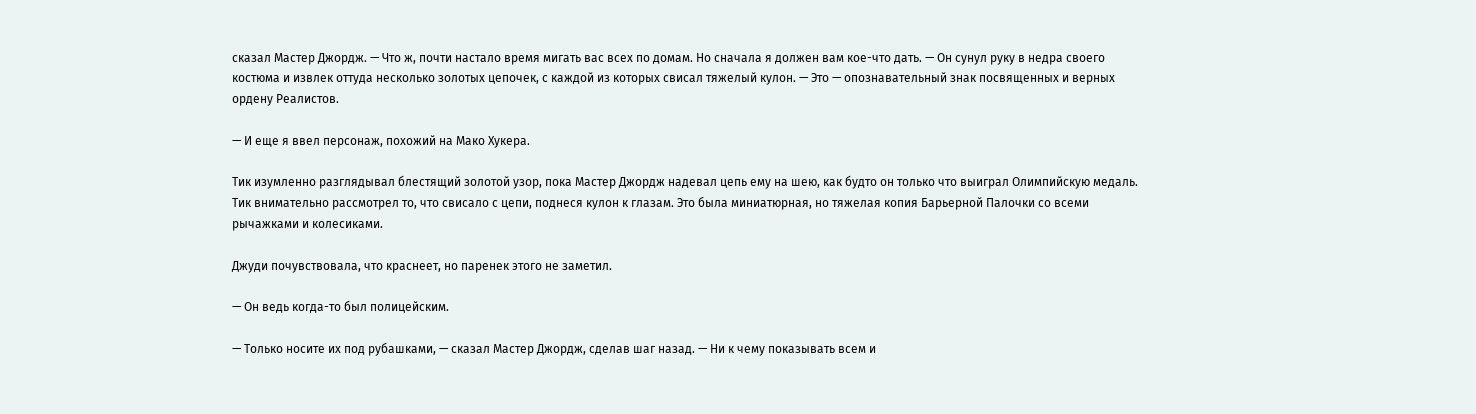сказал Мастер Джордж. — Что ж, почти настало время мигать вас всех по домам. Но сначала я должен вам кое-что дать. — Он сунул руку в недра своего костюма и извлек оттуда несколько золотых цепочек, с каждой из которых свисал тяжелый кулон. — Это — опознавательный знак посвященных и верных ордену Реалистов.

— И еще я ввел персонаж, похожий на Мако Хукера.

Тик изумленно разглядывал блестящий золотой узор, пока Мастер Джордж надевал цепь ему на шею, как будто он только что выиграл Олимпийскую медаль. Тик внимательно рассмотрел то, что свисало с цепи, поднеся кулон к глазам. Это была миниатюрная, но тяжелая копия Барьерной Палочки со всеми рычажками и колесиками.

Джуди почувствовала, что краснеет, но паренек этого не заметил.

— Он ведь когда-то был полицейским.

— Только носите их под рубашками, — сказал Мастер Джордж, сделав шаг назад. — Ни к чему показывать всем и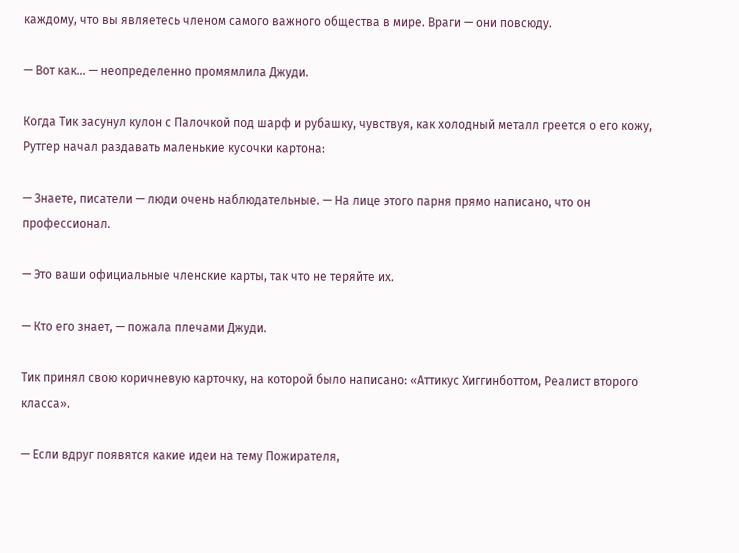каждому, что вы являетесь членом самого важного общества в мире. Враги — они повсюду.

— Вот как... — неопределенно промямлила Джуди.

Когда Тик засунул кулон с Палочкой под шарф и рубашку, чувствуя, как холодный металл греется о его кожу, Рутгер начал раздавать маленькие кусочки картона:

— Знаете, писатели — люди очень наблюдательные. — На лице этого парня прямо написано, что он профессионал.

— Это ваши официальные членские карты, так что не теряйте их.

— Кто его знает, — пожала плечами Джуди.

Тик принял свою коричневую карточку, на которой было написано: «Аттикус Хиггинботтом, Реалист второго класса».

— Если вдруг появятся какие идеи на тему Пожирателя,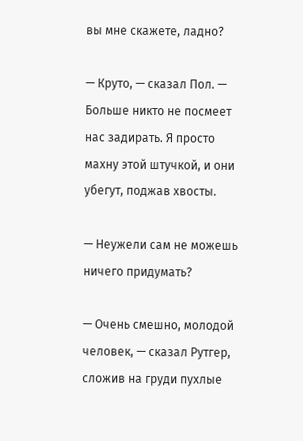вы мне скажете, ладно?

— Круто, — сказал Пол. — Больше никто не посмеет нас задирать. Я просто махну этой штучкой, и они убегут, поджав хвосты.

— Неужели сам не можешь ничего придумать?

— Очень смешно, молодой человек, — сказал Рутгер, сложив на груди пухлые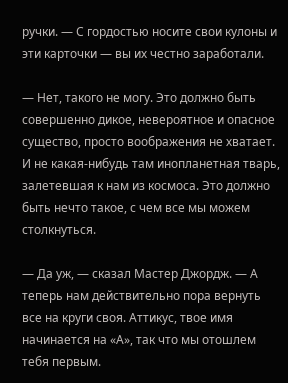ручки. — С гордостью носите свои кулоны и эти карточки — вы их честно заработали.

— Нет, такого не могу. Это должно быть совершенно дикое, невероятное и опасное существо, просто воображения не хватает. И не какая-нибудь там инопланетная тварь, залетевшая к нам из космоса. Это должно быть нечто такое, с чем все мы можем столкнуться.

— Да уж, — сказал Мастер Джордж. — А теперь нам действительно пора вернуть все на круги своя. Аттикус, твое имя начинается на «А», так что мы отошлем тебя первым.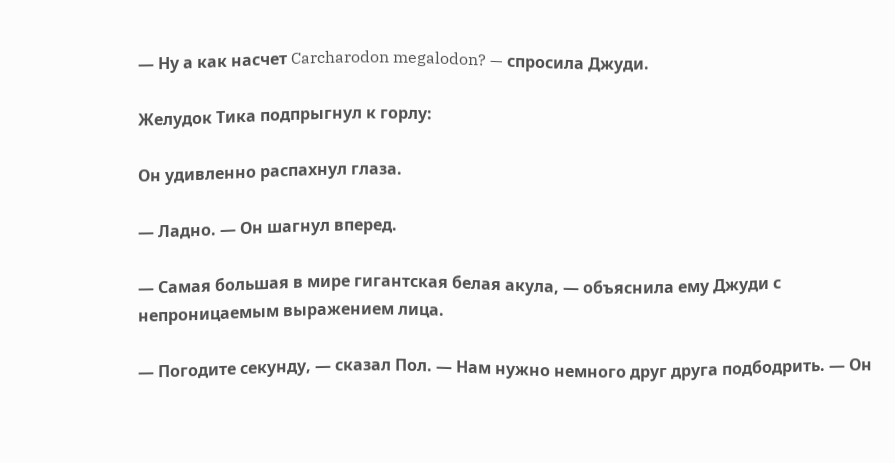— Ну а как насчет Carcharodon megalodon? — спросила Джуди.

Желудок Тика подпрыгнул к горлу:

Он удивленно распахнул глаза.

— Ладно. — Он шагнул вперед.

— Самая большая в мире гигантская белая акула, — объяснила ему Джуди с непроницаемым выражением лица.

— Погодите секунду, — сказал Пол. — Нам нужно немного друг друга подбодрить. — Он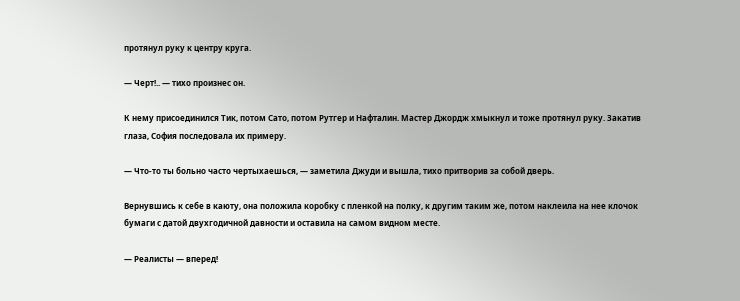протянул руку к центру круга.

— Черт!.. — тихо произнес он.

К нему присоединился Тик, потом Сато, потом Рутгер и Нафталин. Мастер Джордж хмыкнул и тоже протянул руку. Закатив глаза, София последовала их примеру.

— Что-то ты больно часто чертыхаешься, — заметила Джуди и вышла, тихо притворив за собой дверь.

Вернувшись к себе в каюту, она положила коробку с пленкой на полку, к другим таким же, потом наклеила на нее клочок бумаги с датой двухгодичной давности и оставила на самом видном месте.

— Реалисты — вперед!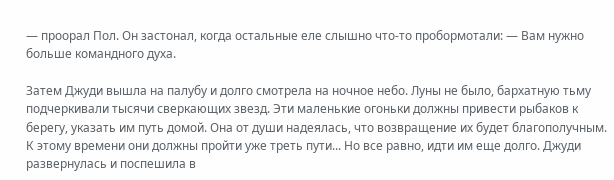— проорал Пол. Он застонал, когда остальные еле слышно что-то пробормотали: — Вам нужно больше командного духа.

Затем Джуди вышла на палубу и долго смотрела на ночное небо. Луны не было, бархатную тьму подчеркивали тысячи сверкающих звезд. Эти маленькие огоньки должны привести рыбаков к берегу, указать им путь домой. Она от души надеялась, что возвращение их будет благополучным. К этому времени они должны пройти уже треть пути... Но все равно, идти им еще долго. Джуди развернулась и поспешила в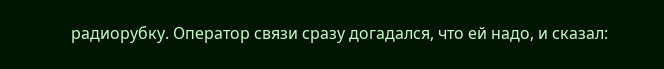радиорубку. Оператор связи сразу догадался, что ей надо, и сказал: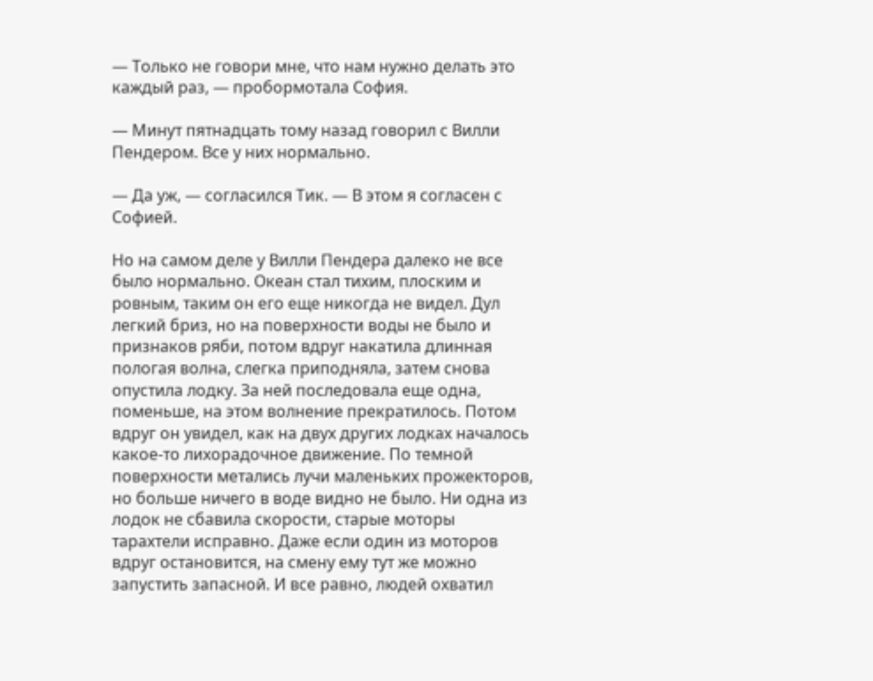— Только не говори мне, что нам нужно делать это каждый раз, — пробормотала София.

— Минут пятнадцать тому назад говорил с Вилли Пендером. Все у них нормально.

— Да уж, — согласился Тик. — В этом я согласен с Софией.

Но на самом деле у Вилли Пендера далеко не все было нормально. Океан стал тихим, плоским и ровным, таким он его еще никогда не видел. Дул легкий бриз, но на поверхности воды не было и признаков ряби, потом вдруг накатила длинная пологая волна, слегка приподняла, затем снова опустила лодку. За ней последовала еще одна, поменьше, на этом волнение прекратилось. Потом вдруг он увидел, как на двух других лодках началось какое-то лихорадочное движение. По темной поверхности метались лучи маленьких прожекторов, но больше ничего в воде видно не было. Ни одна из лодок не сбавила скорости, старые моторы тарахтели исправно. Даже если один из моторов вдруг остановится, на смену ему тут же можно запустить запасной. И все равно, людей охватил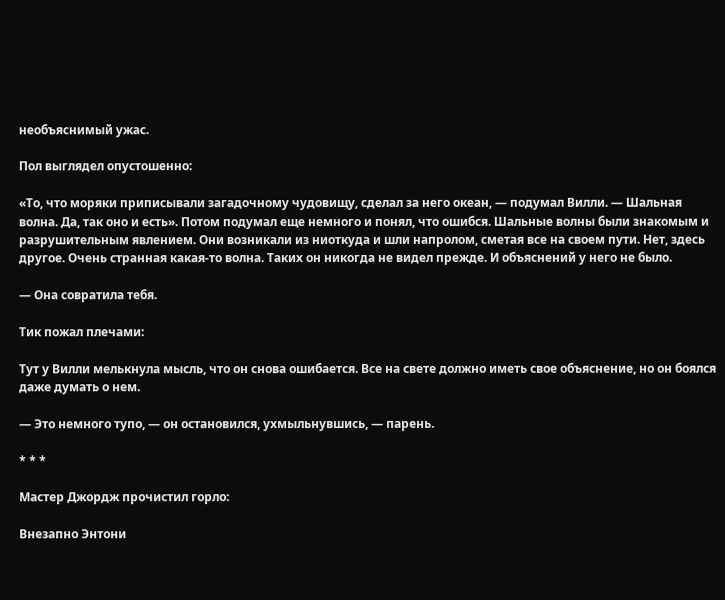необъяснимый ужас.

Пол выглядел опустошенно:

«То, что моряки приписывали загадочному чудовищу, сделал за него океан, — подумал Вилли. — Шальная волна. Да, так оно и есть». Потом подумал еще немного и понял, что ошибся. Шальные волны были знакомым и разрушительным явлением. Они возникали из ниоткуда и шли напролом, сметая все на своем пути. Нет, здесь другое. Очень странная какая-то волна. Таких он никогда не видел прежде. И объяснений у него не было.

— Она совратила тебя.

Тик пожал плечами:

Тут у Вилли мелькнула мысль, что он снова ошибается. Все на свете должно иметь свое объяснение, но он боялся даже думать о нем.

— Это немного тупо, — он остановился, ухмыльнувшись, — парень.

* * *

Мастер Джордж прочистил горло:

Внезапно Энтони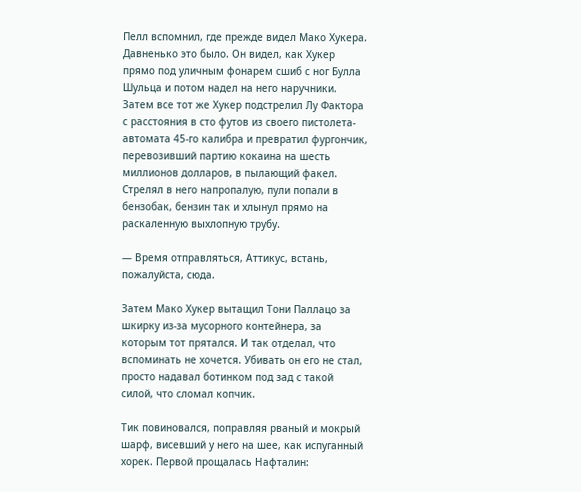Пелл вспомнил, где прежде видел Мако Хукера. Давненько это было. Он видел, как Хукер прямо под уличным фонарем сшиб с ног Булла Шульца и потом надел на него наручники. Затем все тот же Хукер подстрелил Лу Фактора с расстояния в сто футов из своего пистолета-автомата 45-го калибра и превратил фургончик, перевозивший партию кокаина на шесть миллионов долларов, в пылающий факел. Стрелял в него напропалую, пули попали в бензобак, бензин так и хлынул прямо на раскаленную выхлопную трубу.

— Время отправляться, Аттикус, встань, пожалуйста, сюда.

Затем Мако Хукер вытащил Тони Паллацо за шкирку из-за мусорного контейнера, за которым тот прятался. И так отделал, что вспоминать не хочется. Убивать он его не стал, просто надавал ботинком под зад с такой силой, что сломал копчик.

Тик повиновался, поправляя рваный и мокрый шарф, висевший у него на шее, как испуганный хорек. Первой прощалась Нафталин: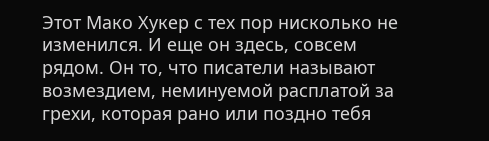Этот Мако Хукер с тех пор нисколько не изменился. И еще он здесь, совсем рядом. Он то, что писатели называют возмездием, неминуемой расплатой за грехи, которая рано или поздно тебя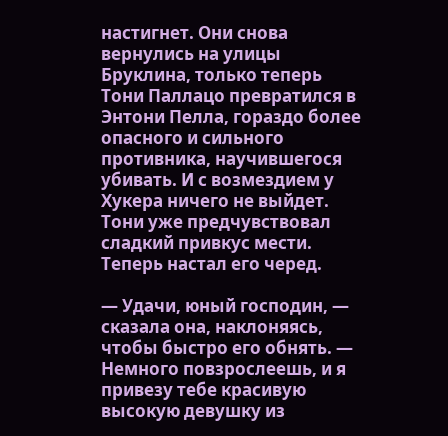настигнет. Они снова вернулись на улицы Бруклина, только теперь Тони Паллацо превратился в Энтони Пелла, гораздо более опасного и сильного противника, научившегося убивать. И с возмездием у Хукера ничего не выйдет. Тони уже предчувствовал сладкий привкус мести. Теперь настал его черед.

— Удачи, юный господин, — сказала она, наклоняясь, чтобы быстро его обнять. — Немного повзрослеешь, и я привезу тебе красивую высокую девушку из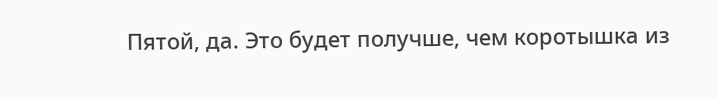Пятой, да. Это будет получше, чем коротышка из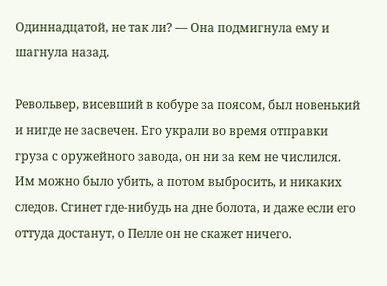Одиннадцатой, не так ли? — Она подмигнула ему и шагнула назад.

Револьвер, висевший в кобуре за поясом, был новенький и нигде не засвечен. Его украли во время отправки груза с оружейного завода, он ни за кем не числился. Им можно было убить, а потом выбросить, и никаких следов. Сгинет где-нибудь на дне болота, и даже если его оттуда достанут, о Пелле он не скажет ничего.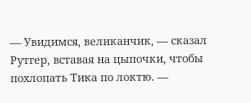— Увидимся, великанчик, — сказал Рутгер, вставая на цыпочки, чтобы похлопать Тика по локтю. —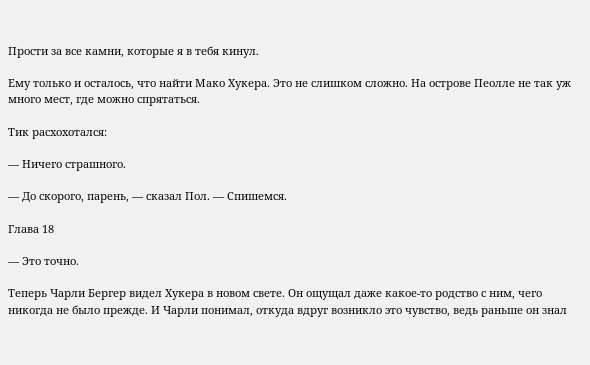Прости за все камни, которые я в тебя кинул.

Ему только и осталось, что найти Мако Хукера. Это не слишком сложно. На острове Пеолле не так уж много мест, где можно спрятаться.

Тик расхохотался:

— Ничего страшного.

— До скорого, парень, — сказал Пол. — Спишемся.

Глава 18

— Это точно.

Теперь Чарли Бергер видел Хукера в новом свете. Он ощущал даже какое-то родство с ним, чего никогда не было прежде. И Чарли понимал, откуда вдруг возникло это чувство, ведь раньше он знал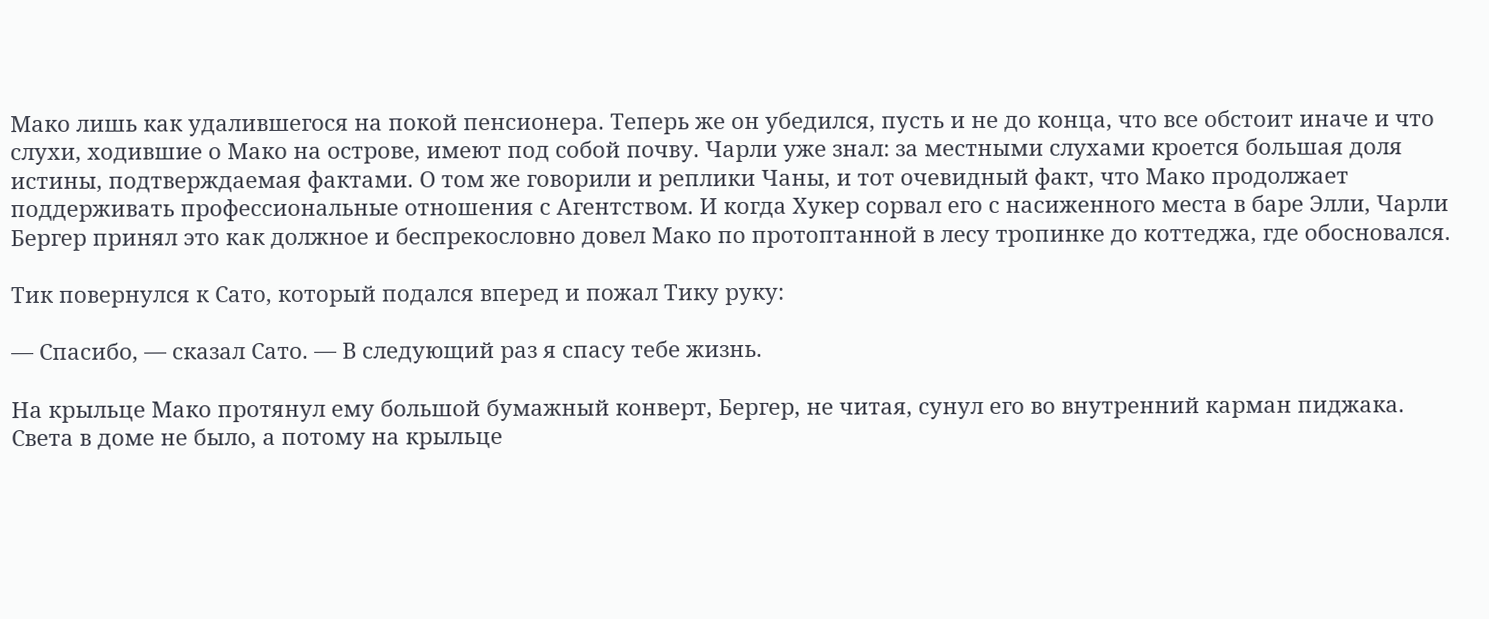Мако лишь как удалившегося на покой пенсионера. Теперь же он убедился, пусть и не до конца, что все обстоит иначе и что слухи, ходившие о Мако на острове, имеют под собой почву. Чарли уже знал: за местными слухами кроется большая доля истины, подтверждаемая фактами. О том же говорили и реплики Чаны, и тот очевидный факт, что Мако продолжает поддерживать профессиональные отношения с Агентством. И когда Хукер сорвал его с насиженного места в баре Элли, Чарли Бергер принял это как должное и беспрекословно довел Мако по протоптанной в лесу тропинке до коттеджа, где обосновался.

Тик повернулся к Сато, который подался вперед и пожал Тику руку:

— Спасибо, — сказал Сато. — В следующий раз я спасу тебе жизнь.

На крыльце Мако протянул ему большой бумажный конверт, Бергер, не читая, сунул его во внутренний карман пиджака. Света в доме не было, а потому на крыльце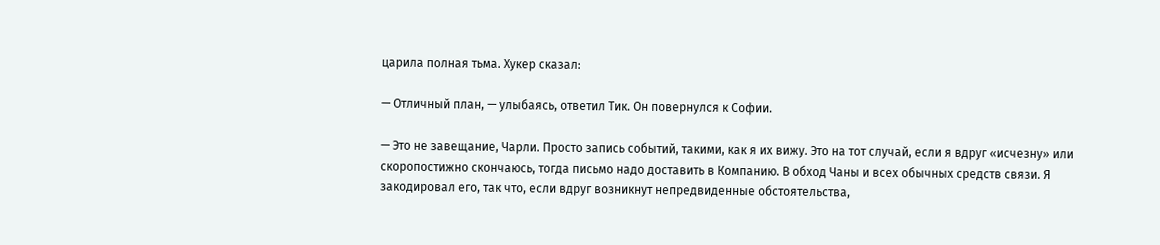царила полная тьма. Хукер сказал:

— Отличный план, — улыбаясь, ответил Тик. Он повернулся к Софии.

— Это не завещание, Чарли. Просто запись событий, такими, как я их вижу. Это на тот случай, если я вдруг «исчезну» или скоропостижно скончаюсь, тогда письмо надо доставить в Компанию. В обход Чаны и всех обычных средств связи. Я закодировал его, так что, если вдруг возникнут непредвиденные обстоятельства,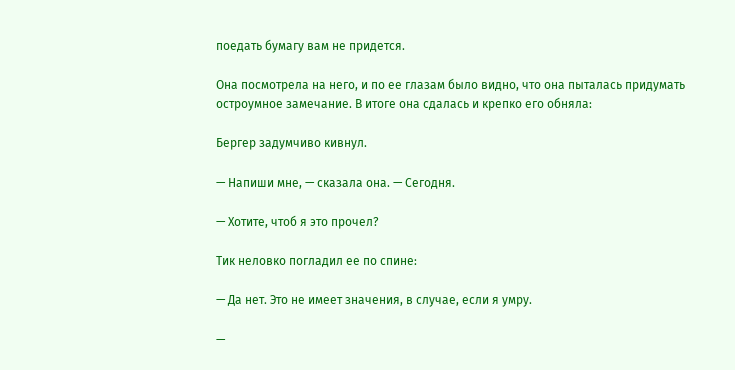поедать бумагу вам не придется.

Она посмотрела на него, и по ее глазам было видно, что она пыталась придумать остроумное замечание. В итоге она сдалась и крепко его обняла:

Бергер задумчиво кивнул.

— Напиши мне, — сказала она. — Сегодня.

— Хотите, чтоб я это прочел?

Тик неловко погладил ее по спине:

— Да нет. Это не имеет значения, в случае, если я умру.

—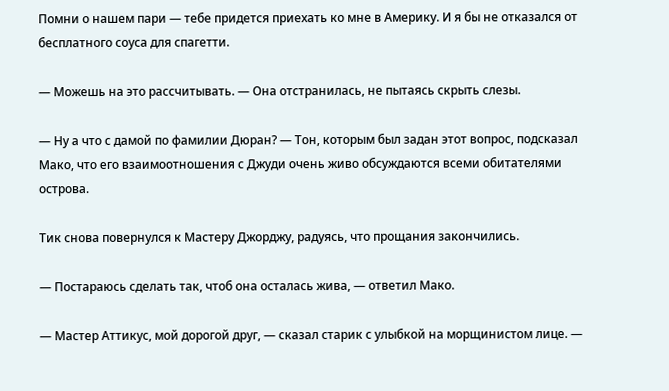Помни о нашем пари — тебе придется приехать ко мне в Америку. И я бы не отказался от бесплатного соуса для спагетти.

— Можешь на это рассчитывать. — Она отстранилась, не пытаясь скрыть слезы.

— Ну а что с дамой по фамилии Дюран? — Тон, которым был задан этот вопрос, подсказал Мако, что его взаимоотношения с Джуди очень живо обсуждаются всеми обитателями острова.

Тик снова повернулся к Мастеру Джорджу, радуясь, что прощания закончились.

— Постараюсь сделать так, чтоб она осталась жива, — ответил Мако.

— Мастер Аттикус, мой дорогой друг, — сказал старик с улыбкой на морщинистом лице. —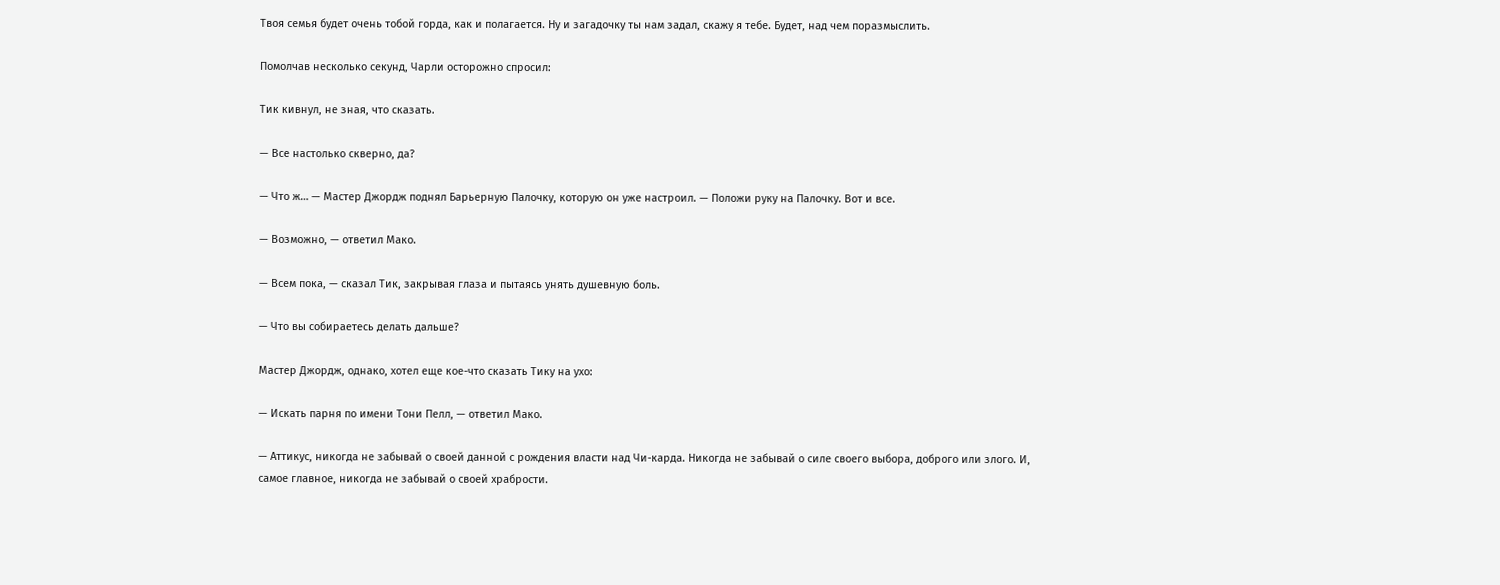Твоя семья будет очень тобой горда, как и полагается. Ну и загадочку ты нам задал, скажу я тебе. Будет, над чем поразмыслить.

Помолчав несколько секунд, Чарли осторожно спросил:

Тик кивнул, не зная, что сказать.

— Все настолько скверно, да?

— Что ж… — Мастер Джордж поднял Барьерную Палочку, которую он уже настроил. — Положи руку на Палочку. Вот и все.

— Возможно, — ответил Мако.

— Всем пока, — сказал Тик, закрывая глаза и пытаясь унять душевную боль.

— Что вы собираетесь делать дальше?

Мастер Джордж, однако, хотел еще кое-что сказать Тику на ухо:

— Искать парня по имени Тони Пелл, — ответил Мако.

— Аттикус, никогда не забывай о своей данной с рождения власти над Чи-карда. Никогда не забывай о силе своего выбора, доброго или злого. И, самое главное, никогда не забывай о своей храбрости.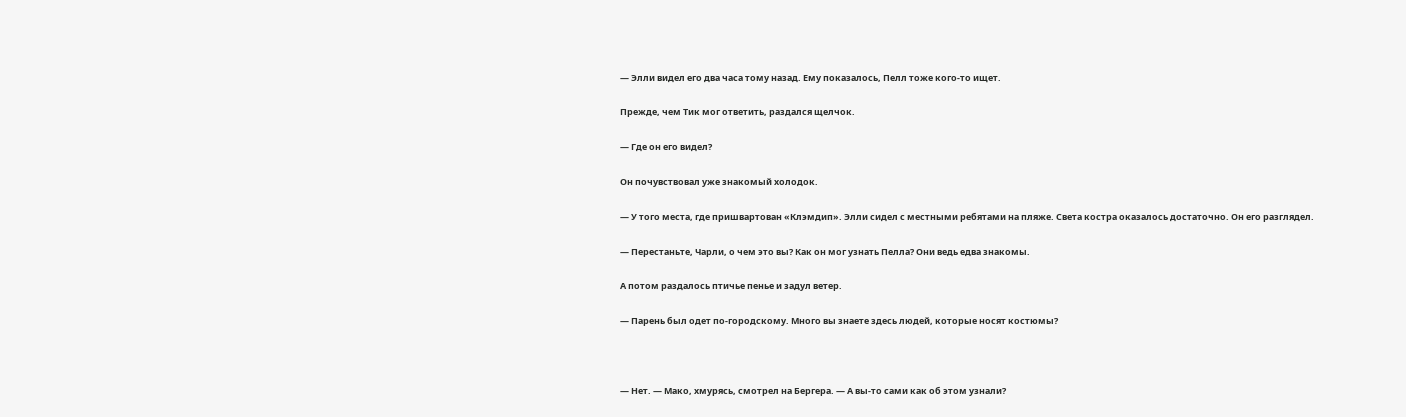— Элли видел его два часа тому назад. Ему показалось, Пелл тоже кого-то ищет.

Прежде, чем Тик мог ответить, раздался щелчок.

— Где он его видел?

Он почувствовал уже знакомый холодок.

— У того места, где пришвартован «Клэмдип». Элли сидел с местными ребятами на пляже. Света костра оказалось достаточно. Он его разглядел.

— Перестаньте, Чарли, о чем это вы? Как он мог узнать Пелла? Они ведь едва знакомы.

А потом раздалось птичье пенье и задул ветер.

— Парень был одет по-городскому. Много вы знаете здесь людей, которые носят костюмы?



— Нет. — Мако, хмурясь, смотрел на Бергера. — А вы-то сами как об этом узнали?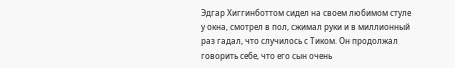Эдгар Хиггинботтом сидел на своем любимом стуле у окна, смотрел в пол, сжимал руки и в миллионный раз гадал, что случилось с Тиком. Он продолжал говорить себе, что его сын очень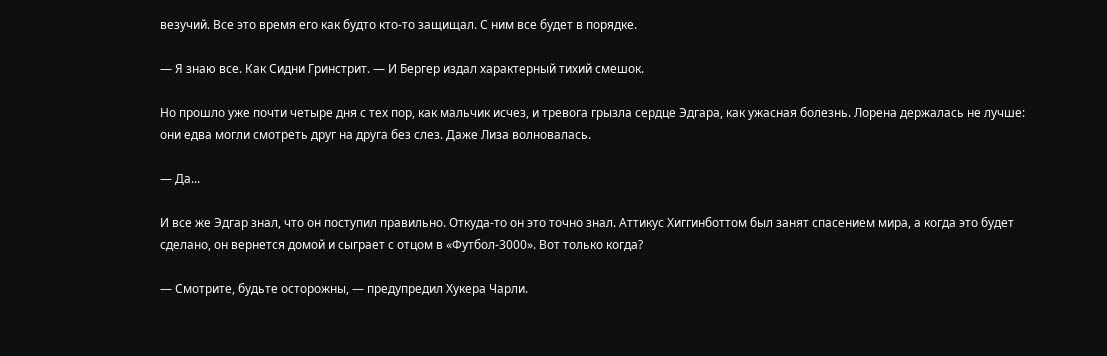везучий. Все это время его как будто кто-то защищал. С ним все будет в порядке.

— Я знаю все. Как Сидни Гринстрит. — И Бергер издал характерный тихий смешок.

Но прошло уже почти четыре дня с тех пор, как мальчик исчез, и тревога грызла сердце Эдгара, как ужасная болезнь. Лорена держалась не лучше: они едва могли смотреть друг на друга без слез. Даже Лиза волновалась.

— Да...

И все же Эдгар знал, что он поступил правильно. Откуда-то он это точно знал. Аттикус Хиггинботтом был занят спасением мира, а когда это будет сделано, он вернется домой и сыграет с отцом в «Футбол-3000». Вот только когда?

— Смотрите, будьте осторожны, — предупредил Хукера Чарли.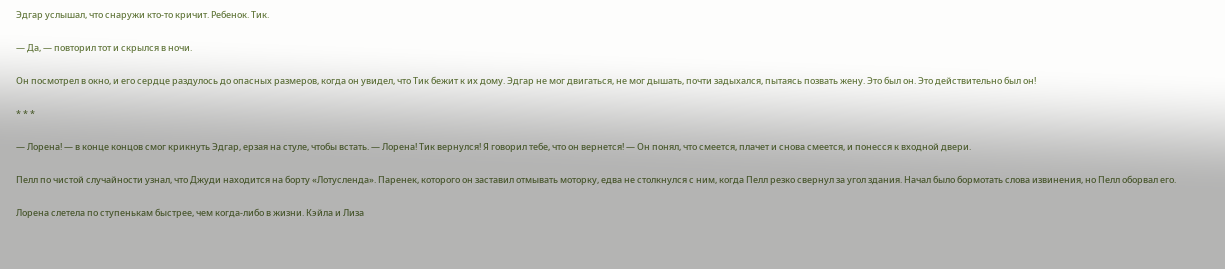Эдгар услышал, что снаружи кто-то кричит. Ребенок. Тик.

— Да, — повторил тот и скрылся в ночи.

Он посмотрел в окно, и его сердце раздулось до опасных размеров, когда он увидел, что Тик бежит к их дому. Эдгар не мог двигаться, не мог дышать, почти задыхался, пытаясь позвать жену. Это был он. Это действительно был он!

* * *

— Лорена! — в конце концов смог крикнуть Эдгар, ерзая на стуле, чтобы встать. — Лорена! Тик вернулся! Я говорил тебе, что он вернется! — Он понял, что смеется, плачет и снова смеется, и понесся к входной двери.

Пелл по чистой случайности узнал, что Джуди находится на борту «Лотусленда». Паренек, которого он заставил отмывать моторку, едва не столкнулся с ним, когда Пелл резко свернул за угол здания. Начал было бормотать слова извинения, но Пелл оборвал его.

Лорена слетела по ступенькам быстрее, чем когда-либо в жизни. Кэйла и Лиза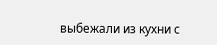выбежали из кухни с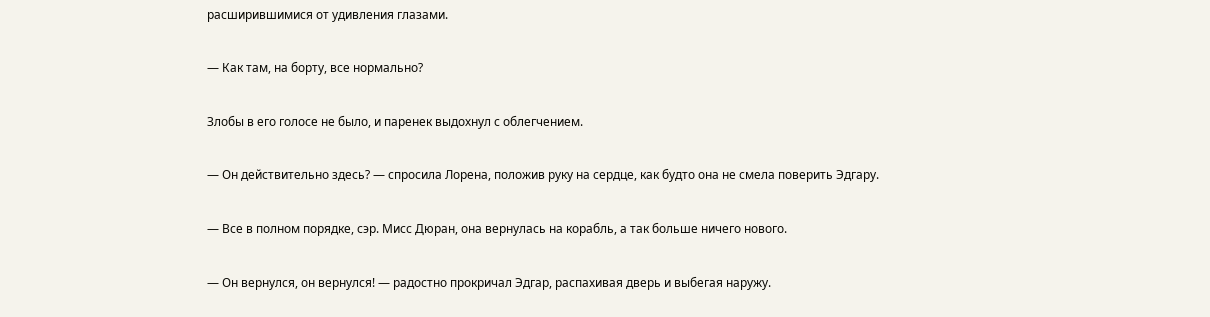расширившимися от удивления глазами.

— Как там, на борту, все нормально?

Злобы в его голосе не было, и паренек выдохнул с облегчением.

— Он действительно здесь? — спросила Лорена, положив руку на сердце, как будто она не смела поверить Эдгару.

— Все в полном порядке, сэр. Мисс Дюран, она вернулась на корабль, а так больше ничего нового.

— Он вернулся, он вернулся! — радостно прокричал Эдгар, распахивая дверь и выбегая наружу.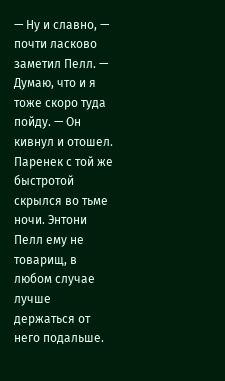— Ну и славно, — почти ласково заметил Пелл. — Думаю, что и я тоже скоро туда пойду. — Он кивнул и отошел. Паренек с той же быстротой скрылся во тьме ночи. Энтони Пелл ему не товарищ, в любом случае лучше держаться от него подальше.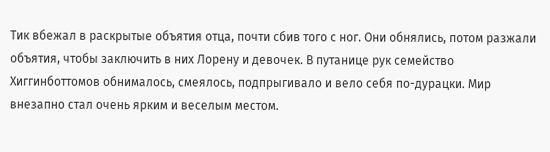Тик вбежал в раскрытые объятия отца, почти сбив того с ног. Они обнялись, потом разжали объятия, чтобы заключить в них Лорену и девочек. В путанице рук семейство Хиггинботтомов обнималось, смеялось, подпрыгивало и вело себя по-дурацки. Мир внезапно стал очень ярким и веселым местом.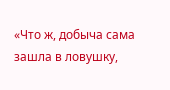«Что ж, добыча сама зашла в ловушку,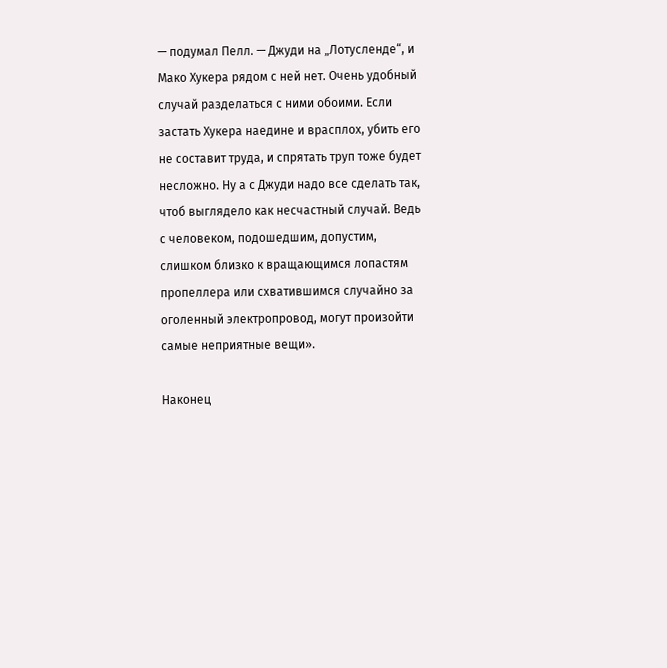— подумал Пелл. — Джуди на „Лотусленде“, и Мако Хукера рядом с ней нет. Очень удобный случай разделаться с ними обоими. Если застать Хукера наедине и врасплох, убить его не составит труда, и спрятать труп тоже будет несложно. Ну а с Джуди надо все сделать так, чтоб выглядело как несчастный случай. Ведь с человеком, подошедшим, допустим, слишком близко к вращающимся лопастям пропеллера или схватившимся случайно за оголенный электропровод, могут произойти самые неприятные вещи».

Наконец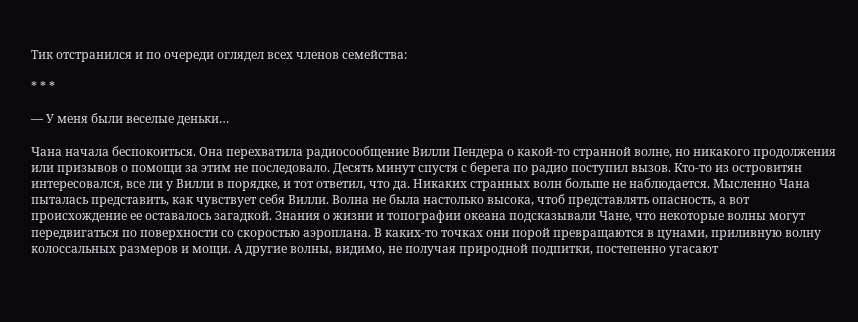Тик отстранился и по очереди оглядел всех членов семейства:

* * *

— У меня были веселые деньки…

Чана начала беспокоиться. Она перехватила радиосообщение Вилли Пендера о какой-то странной волне, но никакого продолжения или призывов о помощи за этим не последовало. Десять минут спустя с берега по радио поступил вызов. Кто-то из островитян интересовался, все ли у Вилли в порядке, и тот ответил, что да. Никаких странных волн больше не наблюдается. Мысленно Чана пыталась представить, как чувствует себя Вилли. Волна не была настолько высока, чтоб представлять опасность, а вот происхождение ее оставалось загадкой. Знания о жизни и топографии океана подсказывали Чане, что некоторые волны могут передвигаться по поверхности со скоростью аэроплана. В каких-то точках они порой превращаются в цунами, приливную волну колоссальных размеров и мощи. А другие волны, видимо, не получая природной подпитки, постепенно угасают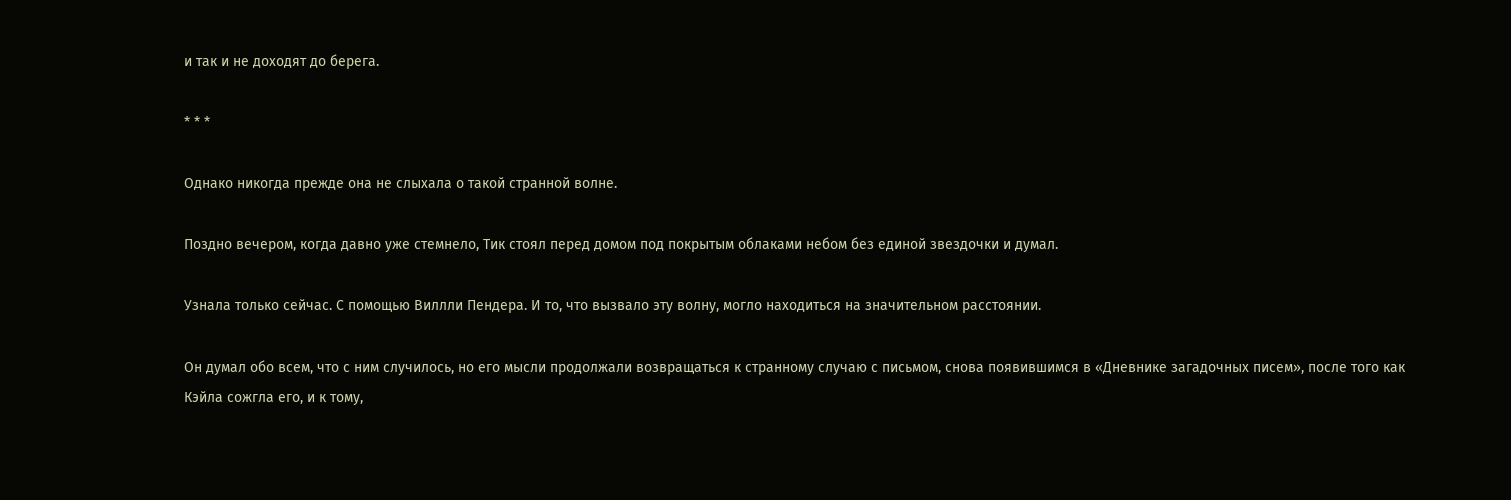и так и не доходят до берега.

* * *

Однако никогда прежде она не слыхала о такой странной волне.

Поздно вечером, когда давно уже стемнело, Тик стоял перед домом под покрытым облаками небом без единой звездочки и думал.

Узнала только сейчас. С помощью Виллли Пендера. И то, что вызвало эту волну, могло находиться на значительном расстоянии.

Он думал обо всем, что с ним случилось, но его мысли продолжали возвращаться к странному случаю с письмом, снова появившимся в «Дневнике загадочных писем», после того как Кэйла сожгла его, и к тому,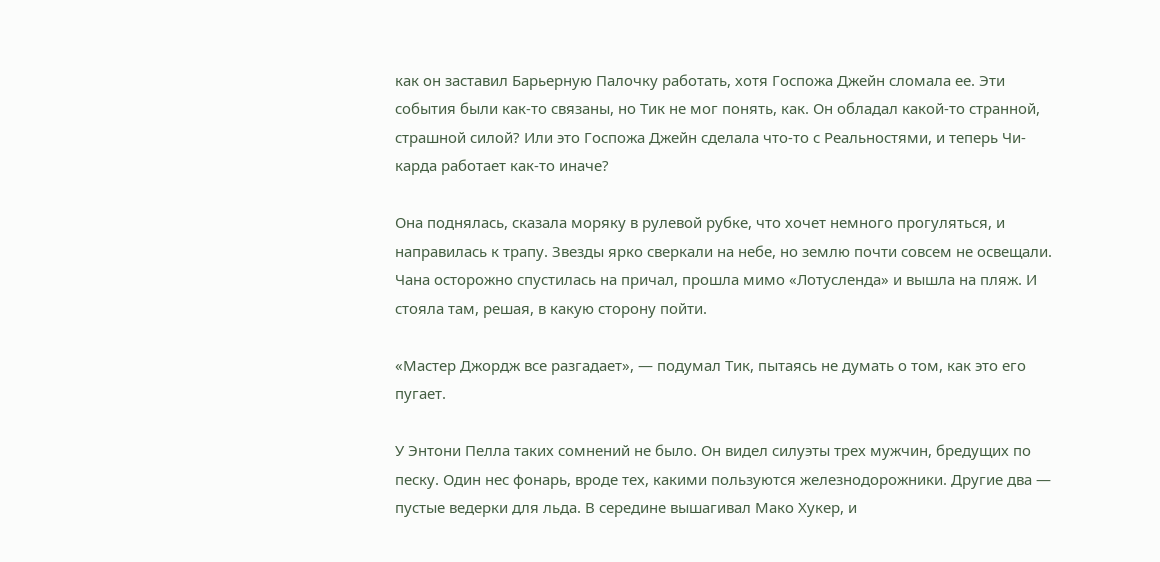как он заставил Барьерную Палочку работать, хотя Госпожа Джейн сломала ее. Эти события были как-то связаны, но Тик не мог понять, как. Он обладал какой-то странной, страшной силой? Или это Госпожа Джейн сделала что-то с Реальностями, и теперь Чи-карда работает как-то иначе?

Она поднялась, сказала моряку в рулевой рубке, что хочет немного прогуляться, и направилась к трапу. Звезды ярко сверкали на небе, но землю почти совсем не освещали. Чана осторожно спустилась на причал, прошла мимо «Лотусленда» и вышла на пляж. И стояла там, решая, в какую сторону пойти.

«Мастер Джордж все разгадает», — подумал Тик, пытаясь не думать о том, как это его пугает.

У Энтони Пелла таких сомнений не было. Он видел силуэты трех мужчин, бредущих по песку. Один нес фонарь, вроде тех, какими пользуются железнодорожники. Другие два — пустые ведерки для льда. В середине вышагивал Мако Хукер, и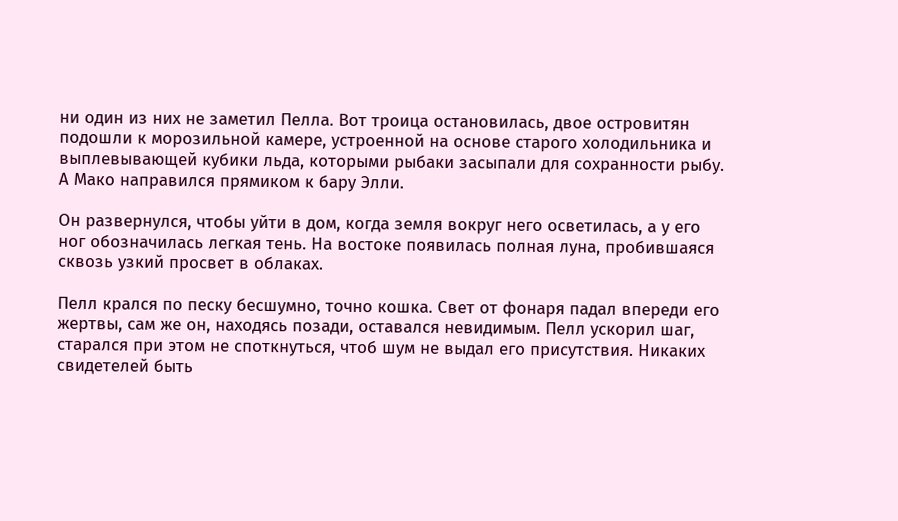ни один из них не заметил Пелла. Вот троица остановилась, двое островитян подошли к морозильной камере, устроенной на основе старого холодильника и выплевывающей кубики льда, которыми рыбаки засыпали для сохранности рыбу. А Мако направился прямиком к бару Элли.

Он развернулся, чтобы уйти в дом, когда земля вокруг него осветилась, а у его ног обозначилась легкая тень. На востоке появилась полная луна, пробившаяся сквозь узкий просвет в облаках.

Пелл крался по песку бесшумно, точно кошка. Свет от фонаря падал впереди его жертвы, сам же он, находясь позади, оставался невидимым. Пелл ускорил шаг, старался при этом не споткнуться, чтоб шум не выдал его присутствия. Никаких свидетелей быть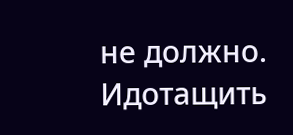не должно. Идотащить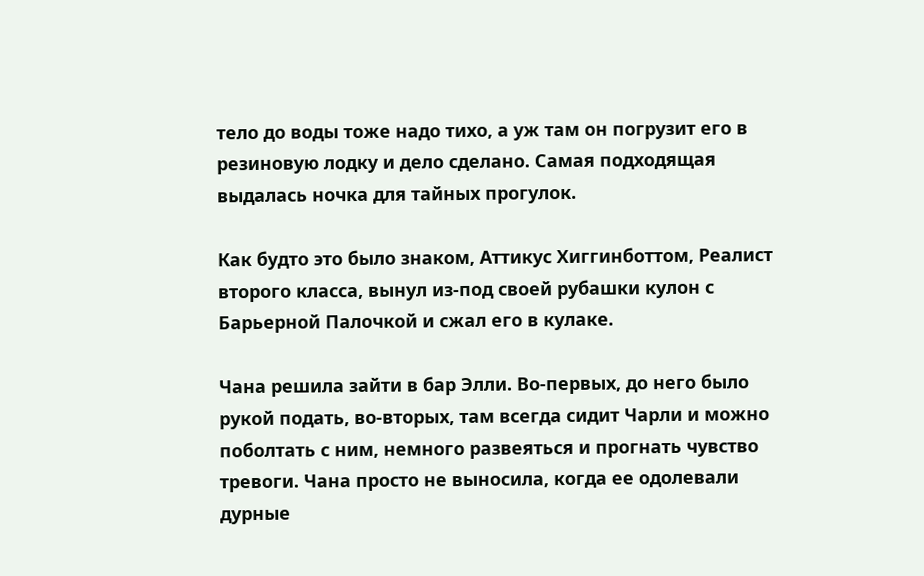тело до воды тоже надо тихо, а уж там он погрузит его в резиновую лодку и дело сделано. Самая подходящая выдалась ночка для тайных прогулок.

Как будто это было знаком, Аттикус Хиггинботтом, Реалист второго класса, вынул из-под своей рубашки кулон с Барьерной Палочкой и сжал его в кулаке.

Чана решила зайти в бар Элли. Во-первых, до него было рукой подать, во-вторых, там всегда сидит Чарли и можно поболтать с ним, немного развеяться и прогнать чувство тревоги. Чана просто не выносила, когда ее одолевали дурные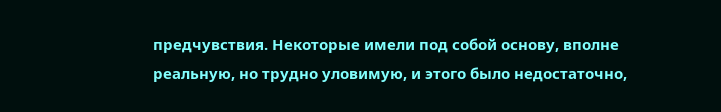предчувствия. Некоторые имели под собой основу, вполне реальную, но трудно уловимую, и этого было недостаточно,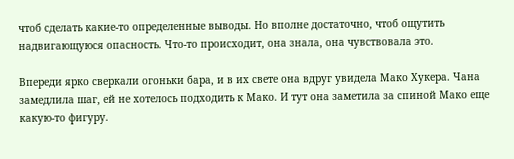чтоб сделать какие-то определенные выводы. Но вполне достаточно, чтоб ощутить надвигающуюся опасность. Что-то происходит, она знала, она чувствовала это.

Впереди ярко сверкали огоньки бара, и в их свете она вдруг увидела Мако Хукера. Чана замедлила шаг, ей не хотелось подходить к Мако. И тут она заметила за спиной Мако еще какую-то фигуру.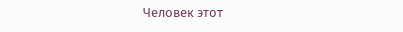Человек этот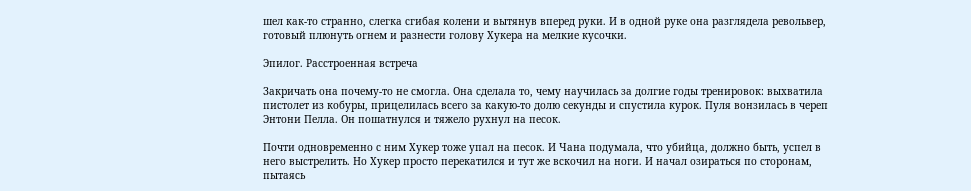шел как-то странно, слегка сгибая колени и вытянув вперед руки. И в одной руке она разглядела револьвер, готовый плюнуть огнем и разнести голову Хукера на мелкие кусочки.

Эпилог. Расстроенная встреча

Закричать она почему-то не смогла. Она сделала то, чему научилась за долгие годы тренировок: выхватила пистолет из кобуры, прицелилась всего за какую-то долю секунды и спустила курок. Пуля вонзилась в череп Энтони Пелла. Он пошатнулся и тяжело рухнул на песок.

Почти одновременно с ним Хукер тоже упал на песок. И Чана подумала, что убийца, должно быть, успел в него выстрелить. Но Хукер просто перекатился и тут же вскочил на ноги. И начал озираться по сторонам, пытаясь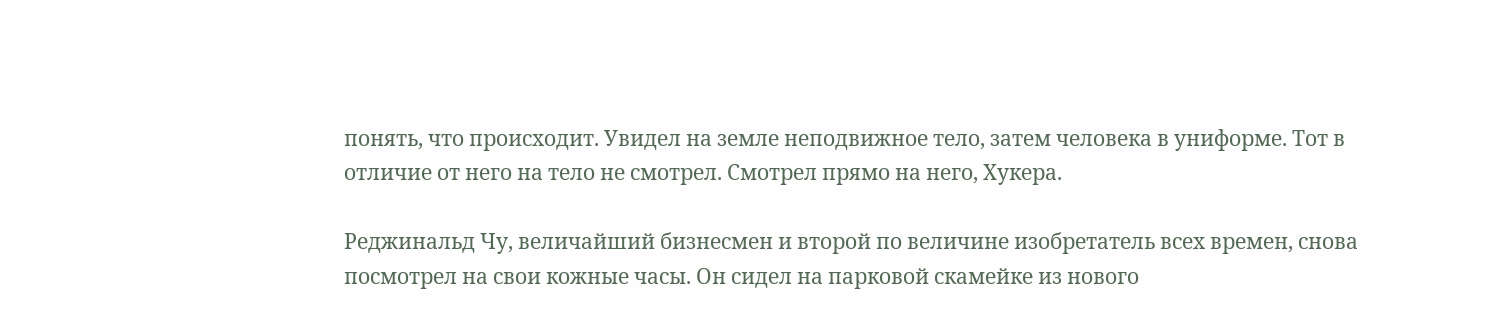понять, что происходит. Увидел на земле неподвижное тело, затем человека в униформе. Тот в отличие от него на тело не смотрел. Смотрел прямо на него, Хукера.

Реджинальд Чу, величайший бизнесмен и второй по величине изобретатель всех времен, снова посмотрел на свои кожные часы. Он сидел на парковой скамейке из нового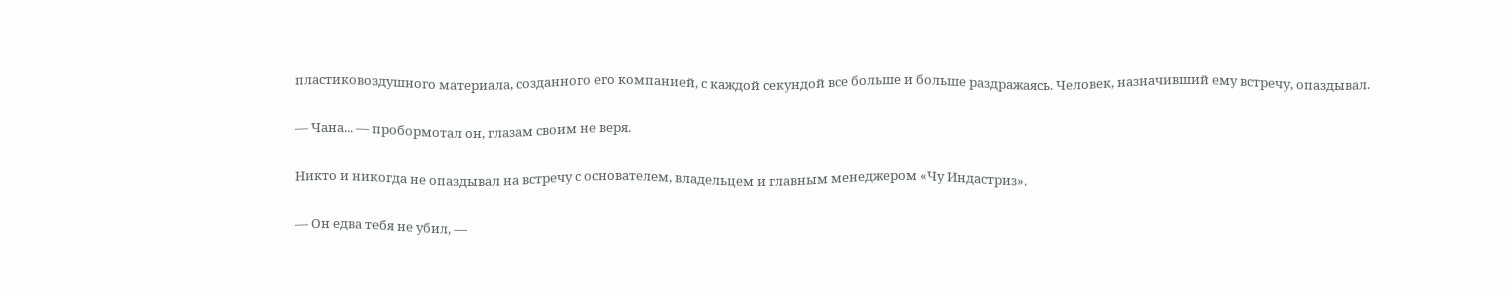пластиковоздушного материала, созданного его компанией, с каждой секундой все больше и больше раздражаясь. Человек, назначивший ему встречу, опаздывал.

— Чана... — пробормотал он, глазам своим не веря.

Никто и никогда не опаздывал на встречу с основателем, владельцем и главным менеджером «Чу Индастриз».

— Он едва тебя не убил, —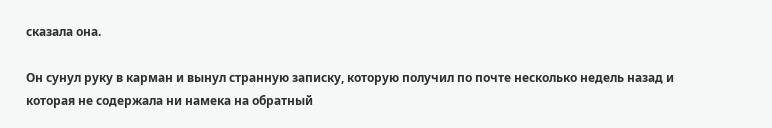сказала она.

Он сунул руку в карман и вынул странную записку, которую получил по почте несколько недель назад и которая не содержала ни намека на обратный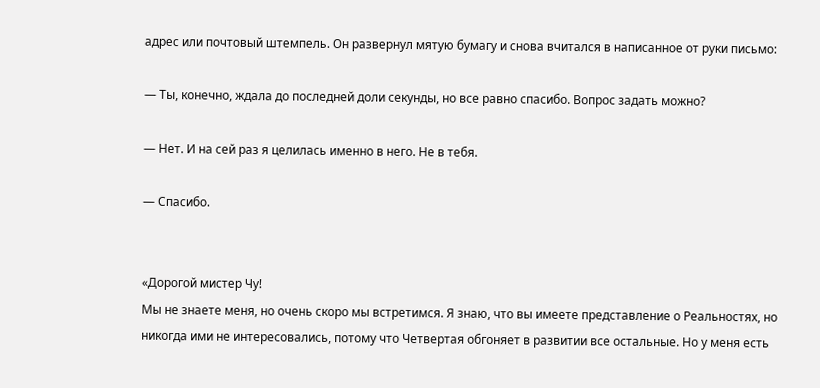адрес или почтовый штемпель. Он развернул мятую бумагу и снова вчитался в написанное от руки письмо:

— Ты, конечно, ждала до последней доли секунды, но все равно спасибо. Вопрос задать можно?

— Нет. И на сей раз я целилась именно в него. Не в тебя.

— Спасибо.


«Дорогой мистер Чу!
Мы не знаете меня, но очень скоро мы встретимся. Я знаю, что вы имеете представление о Реальностях, но никогда ими не интересовались, потому что Четвертая обгоняет в развитии все остальные. Но у меня есть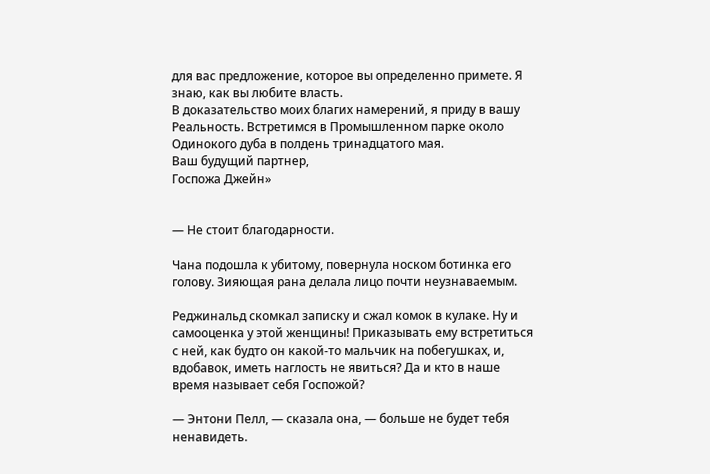для вас предложение, которое вы определенно примете. Я знаю, как вы любите власть.
В доказательство моих благих намерений, я приду в вашу Реальность. Встретимся в Промышленном парке около Одинокого дуба в полдень тринадцатого мая.
Ваш будущий партнер,
Госпожа Джейн»


— Не стоит благодарности.

Чана подошла к убитому, повернула носком ботинка его голову. Зияющая рана делала лицо почти неузнаваемым.

Реджинальд скомкал записку и сжал комок в кулаке. Ну и самооценка у этой женщины! Приказывать ему встретиться с ней, как будто он какой-то мальчик на побегушках, и, вдобавок, иметь наглость не явиться? Да и кто в наше время называет себя Госпожой?

— Энтони Пелл, — сказала она, — больше не будет тебя ненавидеть.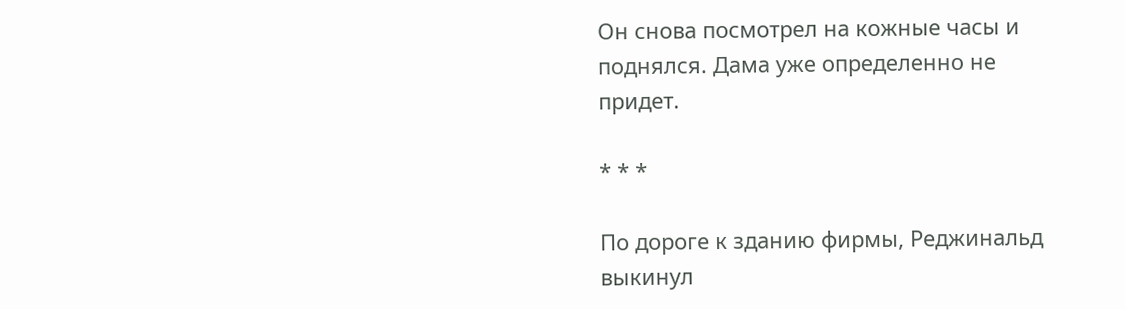Он снова посмотрел на кожные часы и поднялся. Дама уже определенно не придет.

* * *

По дороге к зданию фирмы, Реджинальд выкинул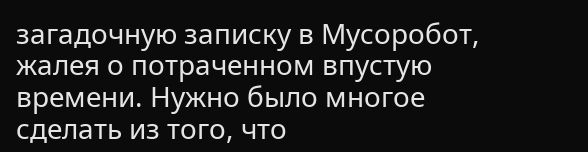загадочную записку в Мусоробот, жалея о потраченном впустую времени. Нужно было многое сделать из того, что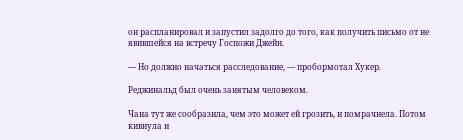он распланировал и запустил задолго до того, как получить письмо от не явившейся на встречу Госпожи Джейн.

— Но должно начаться расследование, — пробормотал Хукер.

Реджинальд был очень занятым человеком.

Чана тут же сообразила, чем это может ей грозить, и помрачнела. Потом кивнула и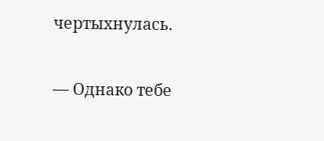чертыхнулась.

— Однако тебе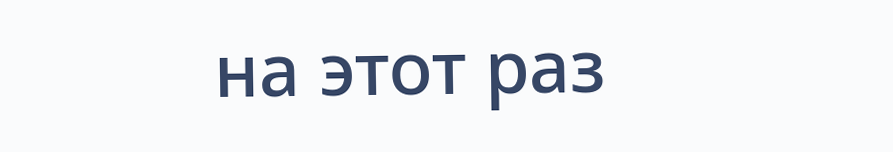на этот раз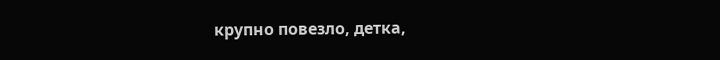крупно повезло, детка,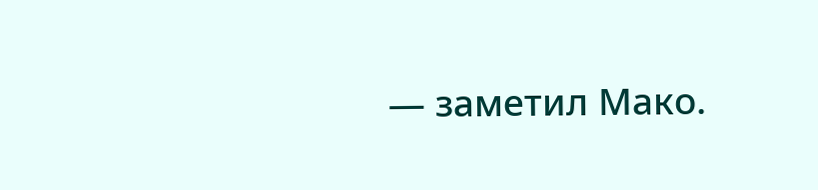— заметил Мако.